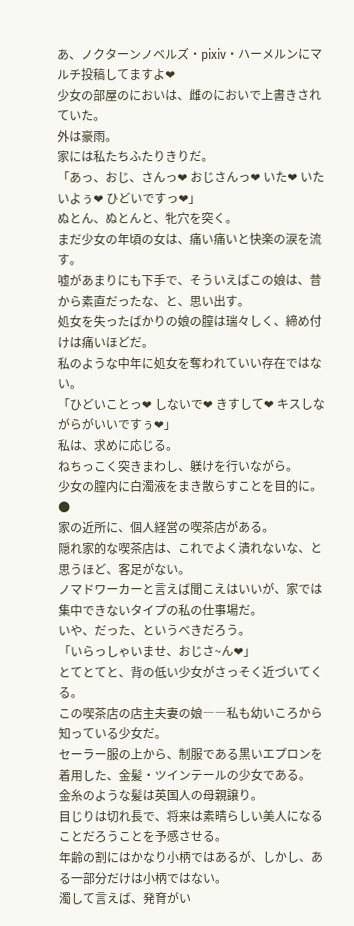あ、ノクターンノベルズ・pixiv・ハーメルンにマルチ投稿してますよ❤
少女の部屋のにおいは、雌のにおいで上書きされていた。
外は豪雨。
家には私たちふたりきりだ。
「あっ、おじ、さんっ❤ おじさんっ❤ いた❤ いたいよぅ❤ ひどいですっ❤」
ぬとん、ぬとんと、牝穴を突く。
まだ少女の年頃の女は、痛い痛いと快楽の涙を流す。
嘘があまりにも下手で、そういえばこの娘は、昔から素直だったな、と、思い出す。
処女を失ったばかりの娘の膣は瑞々しく、締め付けは痛いほどだ。
私のような中年に処女を奪われていい存在ではない。
「ひどいことっ❤ しないで❤ きすして❤ キスしながらがいいですぅ❤」
私は、求めに応じる。
ねちっこく突きまわし、躾けを行いながら。
少女の膣内に白濁液をまき散らすことを目的に。
●
家の近所に、個人経営の喫茶店がある。
隠れ家的な喫茶店は、これでよく潰れないな、と思うほど、客足がない。
ノマドワーカーと言えば聞こえはいいが、家では集中できないタイプの私の仕事場だ。
いや、だった、というべきだろう。
「いらっしゃいませ、おじさ~ん❤」
とてとてと、背の低い少女がさっそく近づいてくる。
この喫茶店の店主夫妻の娘――私も幼いころから知っている少女だ。
セーラー服の上から、制服である黒いエプロンを着用した、金髪・ツインテールの少女である。
金糸のような髪は英国人の母親譲り。
目じりは切れ長で、将来は素晴らしい美人になることだろうことを予感させる。
年齢の割にはかなり小柄ではあるが、しかし、ある一部分だけは小柄ではない。
濁して言えば、発育がい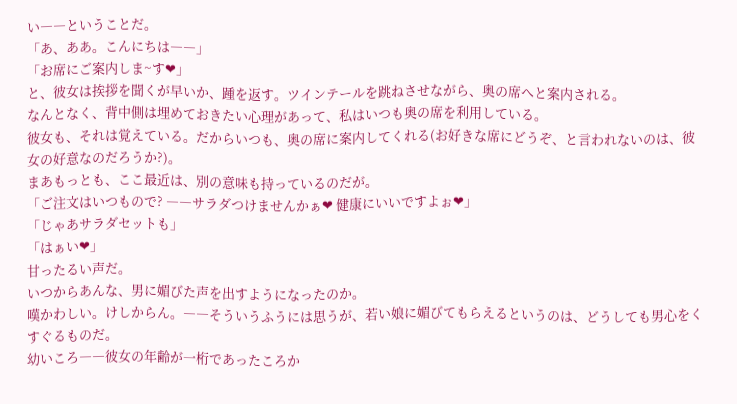い――ということだ。
「あ、ああ。こんにちは――」
「お席にご案内しま~す❤」
と、彼女は挨拶を聞くが早いか、踵を返す。ツインテールを跳ねさせながら、奥の席へと案内される。
なんとなく、背中側は埋めておきたい心理があって、私はいつも奥の席を利用している。
彼女も、それは覚えている。だからいつも、奥の席に案内してくれる(お好きな席にどうぞ、と言われないのは、彼女の好意なのだろうか?)。
まあもっとも、ここ最近は、別の意味も持っているのだが。
「ご注文はいつもので? ――サラダつけませんかぁ❤ 健康にいいですよぉ❤」
「じゃあサラダセットも」
「はぁい❤」
甘ったるい声だ。
いつからあんな、男に媚びた声を出すようになったのか。
嘆かわしい。けしからん。――そういうふうには思うが、若い娘に媚びてもらえるというのは、どうしても男心をくすぐるものだ。
幼いころ――彼女の年齢が一桁であったころか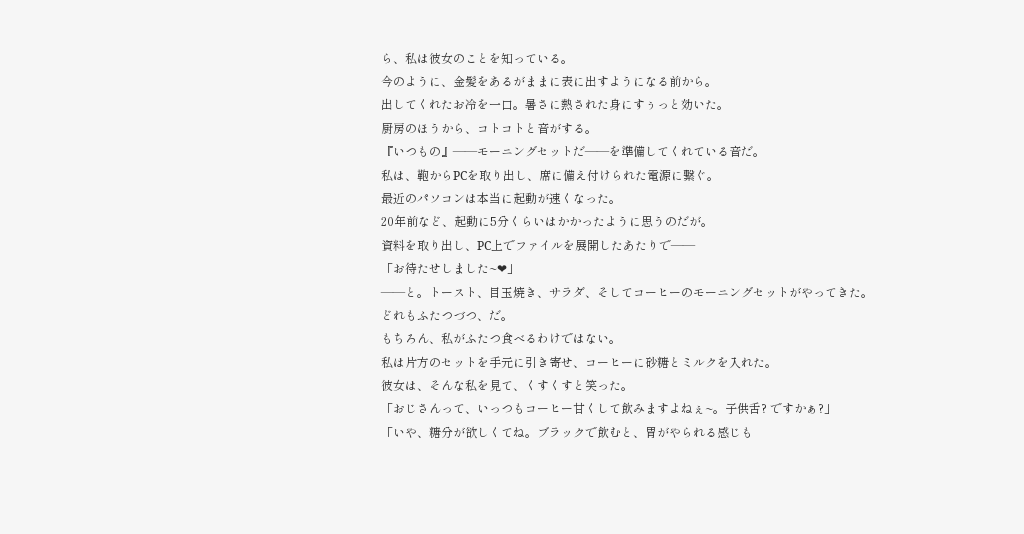ら、私は彼女のことを知っている。
今のように、金髪をあるがままに表に出すようになる前から。
出してくれたお冷を一口。暑さに熱された身にすぅっと効いた。
厨房のほうから、コトコトと音がする。
『いつもの』――モーニングセットだ――を準備してくれている音だ。
私は、鞄からPCを取り出し、席に備え付けられた電源に繋ぐ。
最近のパソコンは本当に起動が速くなった。
20年前など、起動に5分くらいはかかったように思うのだが。
資料を取り出し、PC上でファイルを展開したあたりで――
「お待たせしました~❤」
――と。トースト、目玉焼き、サラダ、そしてコーヒーのモーニングセットがやってきた。
どれもふたつづつ、だ。
もちろん、私がふたつ食べるわけではない。
私は片方のセットを手元に引き寄せ、コーヒーに砂糖とミルクを入れた。
彼女は、そんな私を見て、くすくすと笑った。
「おじさんって、いっつもコーヒー甘くして飲みますよねぇ~。子供舌? ですかぁ?」
「いや、糖分が欲しくてね。ブラックで飲むと、胃がやられる感じも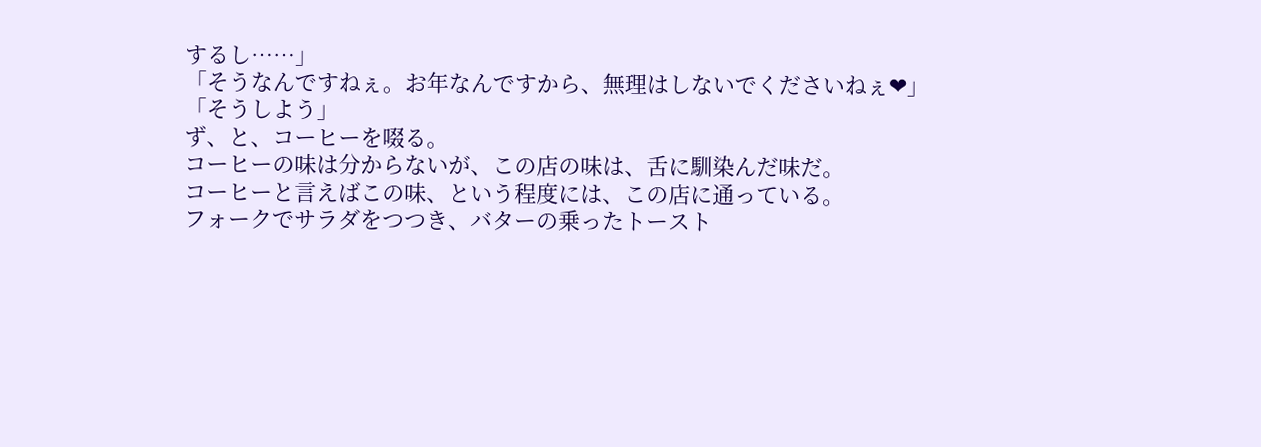するし……」
「そうなんですねぇ。お年なんですから、無理はしないでくださいねぇ❤」
「そうしよう」
ず、と、コーヒーを啜る。
コーヒーの味は分からないが、この店の味は、舌に馴染んだ味だ。
コーヒーと言えばこの味、という程度には、この店に通っている。
フォークでサラダをつつき、バターの乗ったトースト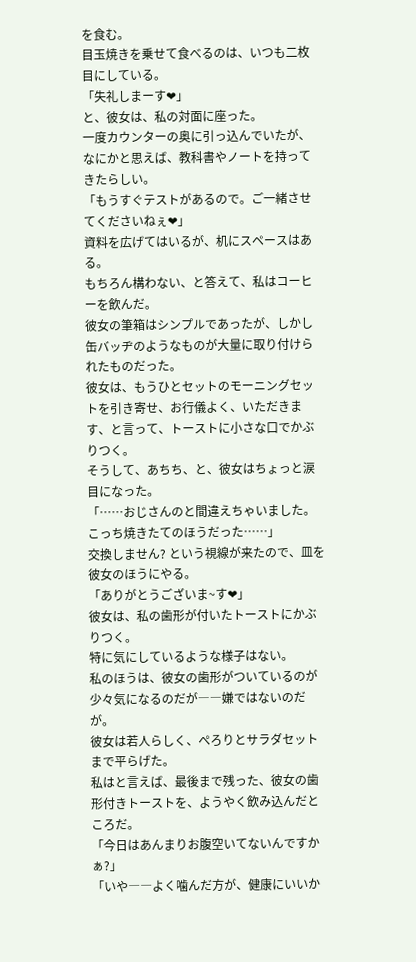を食む。
目玉焼きを乗せて食べるのは、いつも二枚目にしている。
「失礼しまーす❤」
と、彼女は、私の対面に座った。
一度カウンターの奥に引っ込んでいたが、なにかと思えば、教科書やノートを持ってきたらしい。
「もうすぐテストがあるので。ご一緒させてくださいねぇ❤」
資料を広げてはいるが、机にスペースはある。
もちろん構わない、と答えて、私はコーヒーを飲んだ。
彼女の筆箱はシンプルであったが、しかし缶バッヂのようなものが大量に取り付けられたものだった。
彼女は、もうひとセットのモーニングセットを引き寄せ、お行儀よく、いただきます、と言って、トーストに小さな口でかぶりつく。
そうして、あちち、と、彼女はちょっと涙目になった。
「……おじさんのと間違えちゃいました。こっち焼きたてのほうだった……」
交換しません? という視線が来たので、皿を彼女のほうにやる。
「ありがとうございま~す❤」
彼女は、私の歯形が付いたトーストにかぶりつく。
特に気にしているような様子はない。
私のほうは、彼女の歯形がついているのが少々気になるのだが――嫌ではないのだが。
彼女は若人らしく、ぺろりとサラダセットまで平らげた。
私はと言えば、最後まで残った、彼女の歯形付きトーストを、ようやく飲み込んだところだ。
「今日はあんまりお腹空いてないんですかぁ?」
「いや――よく噛んだ方が、健康にいいか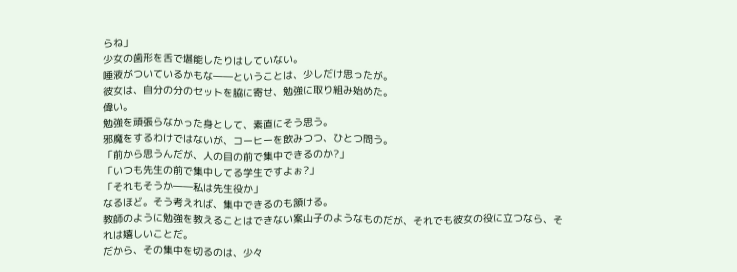らね」
少女の歯形を舌で堪能したりはしていない。
唾液がついているかもな――ということは、少しだけ思ったが。
彼女は、自分の分のセットを脇に寄せ、勉強に取り組み始めた。
偉い。
勉強を頑張らなかった身として、素直にそう思う。
邪魔をするわけではないが、コーヒーを飲みつつ、ひとつ問う。
「前から思うんだが、人の目の前で集中できるのか?」
「いつも先生の前で集中してる学生ですよぉ?」
「それもそうか――私は先生役か」
なるほど。そう考えれば、集中できるのも頷ける。
教師のように勉強を教えることはできない案山子のようなものだが、それでも彼女の役に立つなら、それは嬉しいことだ。
だから、その集中を切るのは、少々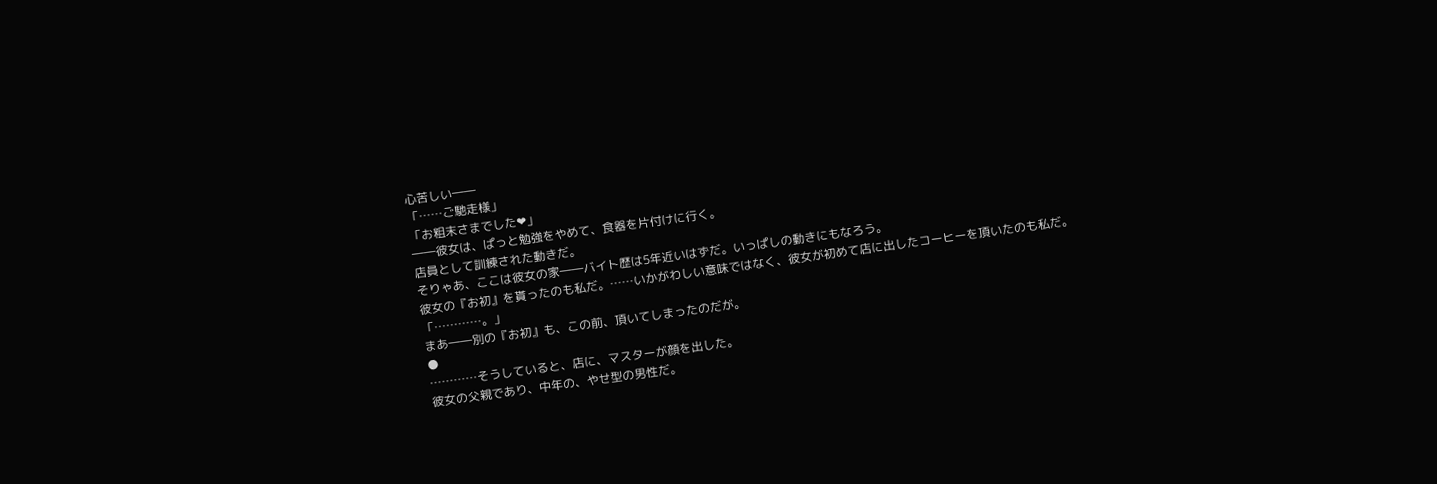心苦しい――
「……ご馳走様」
「お粗末さまでした❤」
――彼女は、ぱっと勉強をやめて、食器を片付けに行く。
店員として訓練された動きだ。
そりゃあ、ここは彼女の家――バイト歴は5年近いはずだ。いっぱしの動きにもなろう。
彼女の『お初』を貰ったのも私だ。……いかがわしい意味ではなく、彼女が初めて店に出したコーヒーを頂いたのも私だ。
「…………。」
まあ――別の『お初』も、この前、頂いてしまったのだが。
●
…………そうしていると、店に、マスターが顔を出した。
彼女の父親であり、中年の、やせ型の男性だ。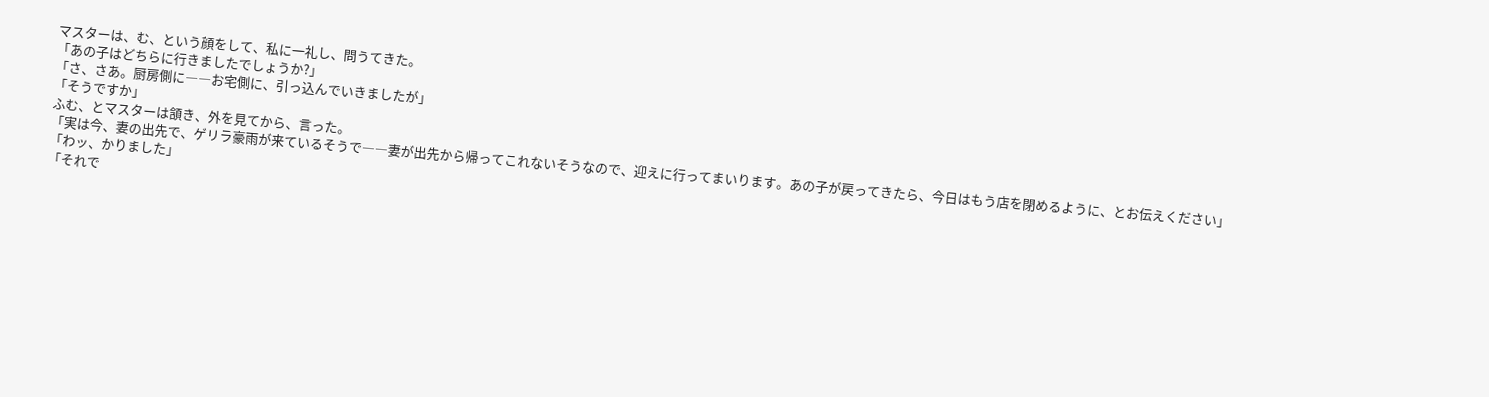マスターは、む、という顔をして、私に一礼し、問うてきた。
「あの子はどちらに行きましたでしょうか?」
「さ、さあ。厨房側に――お宅側に、引っ込んでいきましたが」
「そうですか」
ふむ、とマスターは頷き、外を見てから、言った。
「実は今、妻の出先で、ゲリラ豪雨が来ているそうで――妻が出先から帰ってこれないそうなので、迎えに行ってまいります。あの子が戻ってきたら、今日はもう店を閉めるように、とお伝えください」
「わッ、かりました」
「それで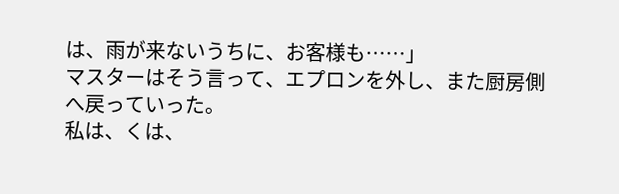は、雨が来ないうちに、お客様も……」
マスターはそう言って、エプロンを外し、また厨房側へ戻っていった。
私は、くは、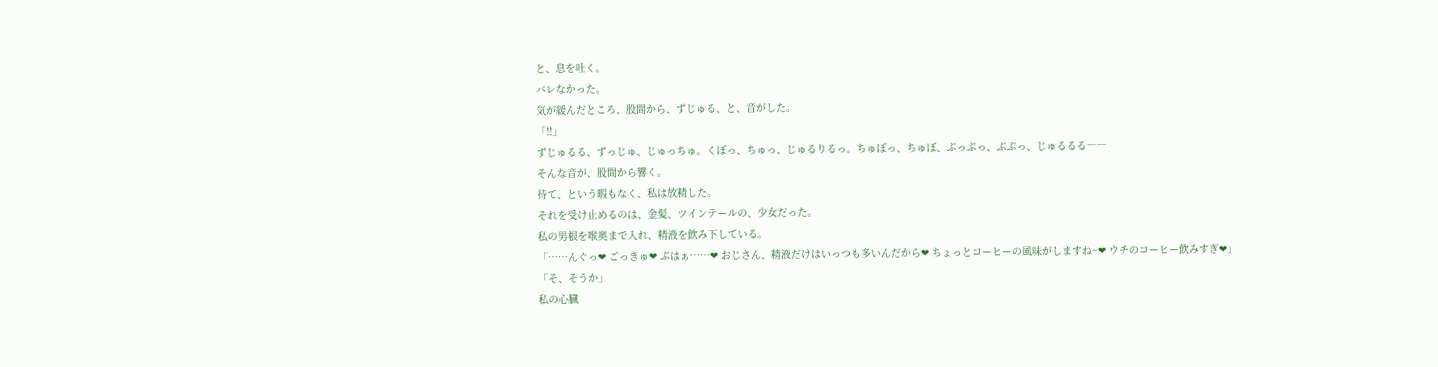と、息を吐く。
バレなかった。
気が緩んだところ、股間から、ずじゅる、と、音がした。
「!!」
ずじゅるる、ずっじゅ、じゅっちゅ。くぽっ、ちゅっ、じゅるりるっ。ちゅぽっ、ちゅぼ、ぷっぷっ、ぶぷっ、じゅるるる――
そんな音が、股間から響く。
待て、という暇もなく、私は放精した。
それを受け止めるのは、金髪、ツインテールの、少女だった。
私の男根を喉奥まで入れ、精液を飲み下している。
「……んぐっ❤ ごっきゅ❤ ぷはぁ……❤ おじさん、精液だけはいっつも多いんだから❤ ちょっとコーヒーの風味がしますね~❤ ウチのコーヒー飲みすぎ❤」
「そ、そうか」
私の心臓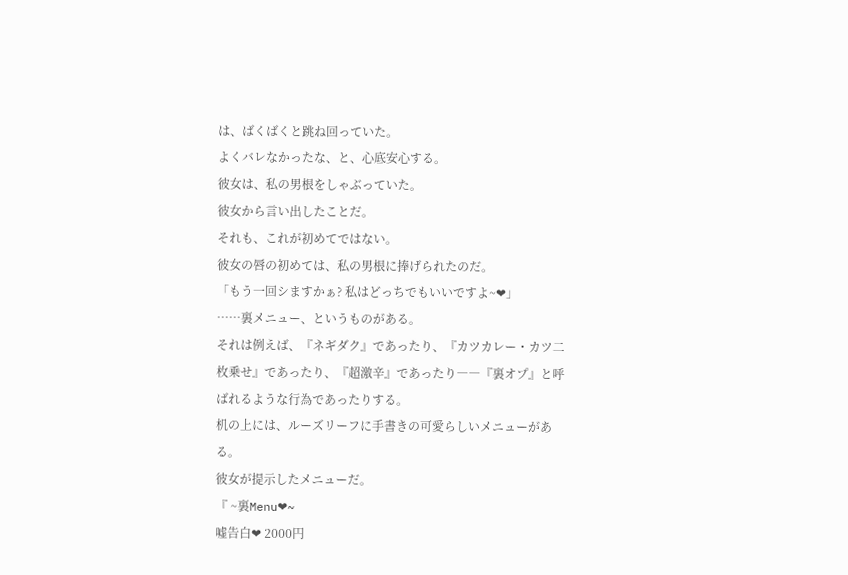は、ばくばくと跳ね回っていた。
よくバレなかったな、と、心底安心する。
彼女は、私の男根をしゃぶっていた。
彼女から言い出したことだ。
それも、これが初めてではない。
彼女の唇の初めては、私の男根に捧げられたのだ。
「もう一回シますかぁ? 私はどっちでもいいですよ~❤」
……裏メニュー、というものがある。
それは例えば、『ネギダク』であったり、『カツカレー・カツ二枚乗せ』であったり、『超激辛』であったり――『裏オプ』と呼ばれるような行為であったりする。
机の上には、ルーズリーフに手書きの可愛らしいメニューがある。
彼女が提示したメニューだ。
『 ~裏Menu❤~
嘘告白❤ 2000円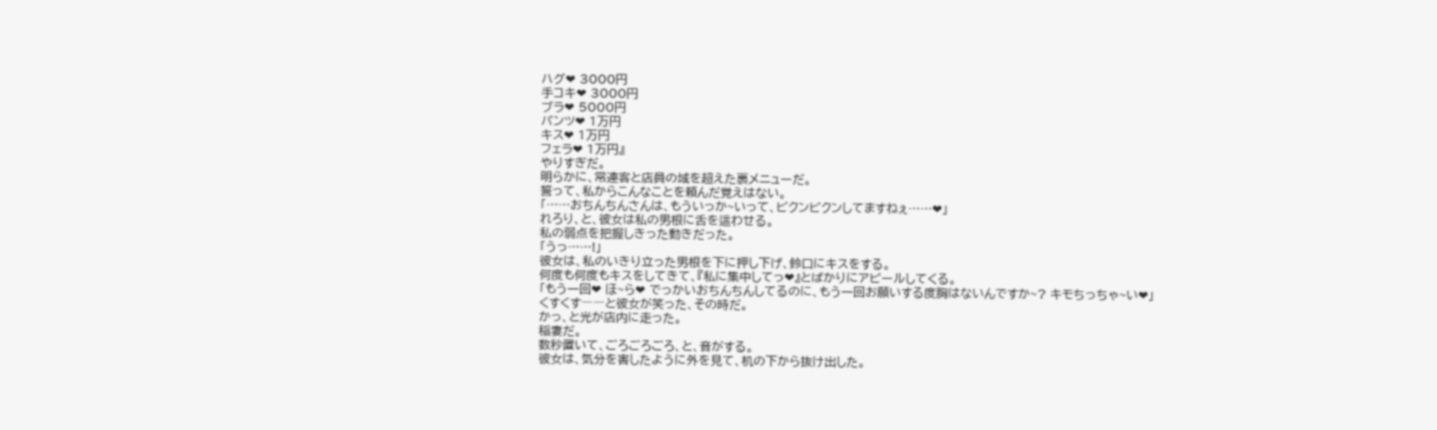ハグ❤ 3000円
手コキ❤ 3000円
ブラ❤ 5000円
パンツ❤ 1万円
キス❤ 1万円
フェラ❤ 1万円』
やりすぎだ。
明らかに、常連客と店員の域を超えた裏メニューだ。
誓って、私からこんなことを頼んだ覚えはない。
「……おちんちんさんは、もういっか~いって、ビクンビクンしてますねぇ……❤」
れろり、と、彼女は私の男根に舌を這わせる。
私の弱点を把握しきった動きだった。
「うっ……!」
彼女は、私のいきり立った男根を下に押し下げ、鈴口にキスをする。
何度も何度もキスをしてきて、『私に集中してっ❤』とばかりにアピールしてくる。
「もう一回❤ ほ~ら❤ でっかいおちんちんしてるのに、もう一回お願いする度胸はないんですか~? キモちっちゃ~い❤」
くすくす――と彼女が笑った、その時だ。
かっ、と光が店内に走った。
稲妻だ。
数秒置いて、ごろごろごろ、と、音がする。
彼女は、気分を害したように外を見て、机の下から抜け出した。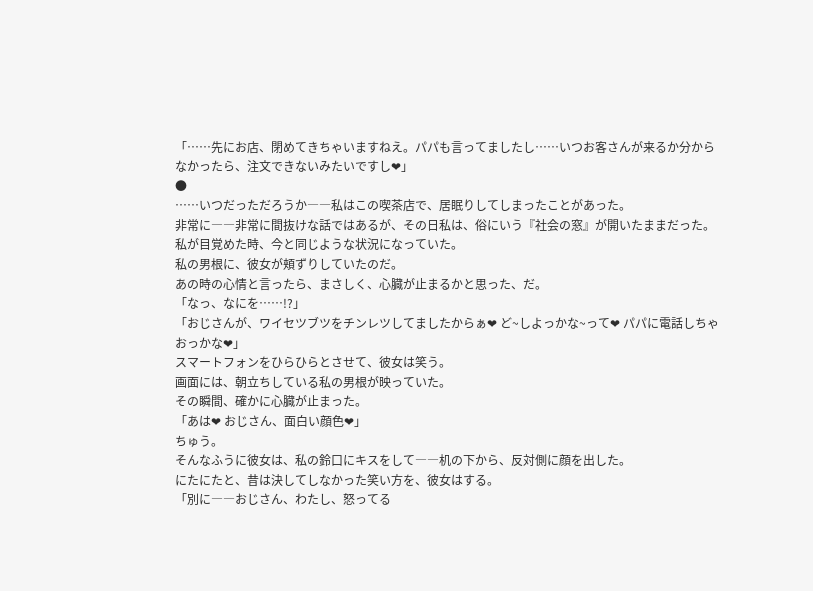「……先にお店、閉めてきちゃいますねえ。パパも言ってましたし……いつお客さんが来るか分からなかったら、注文できないみたいですし❤」
●
……いつだっただろうか――私はこの喫茶店で、居眠りしてしまったことがあった。
非常に――非常に間抜けな話ではあるが、その日私は、俗にいう『社会の窓』が開いたままだった。
私が目覚めた時、今と同じような状況になっていた。
私の男根に、彼女が頬ずりしていたのだ。
あの時の心情と言ったら、まさしく、心臓が止まるかと思った、だ。
「なっ、なにを……!?」
「おじさんが、ワイセツブツをチンレツしてましたからぁ❤ ど~しよっかな~って❤ パパに電話しちゃおっかな❤」
スマートフォンをひらひらとさせて、彼女は笑う。
画面には、朝立ちしている私の男根が映っていた。
その瞬間、確かに心臓が止まった。
「あは❤ おじさん、面白い顔色❤」
ちゅう。
そんなふうに彼女は、私の鈴口にキスをして――机の下から、反対側に顔を出した。
にたにたと、昔は決してしなかった笑い方を、彼女はする。
「別に――おじさん、わたし、怒ってる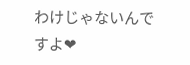わけじゃないんですよ❤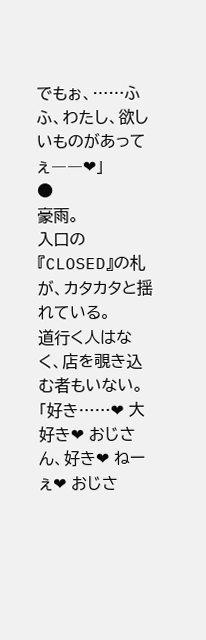でもぉ、……ふふ、わたし、欲しいものがあってぇ――❤」
●
豪雨。
入口の『CLOSED』の札が、カタカタと揺れている。
道行く人はなく、店を覗き込む者もいない。
「好き……❤ 大好き❤ おじさん、好き❤ ねーぇ❤ おじさ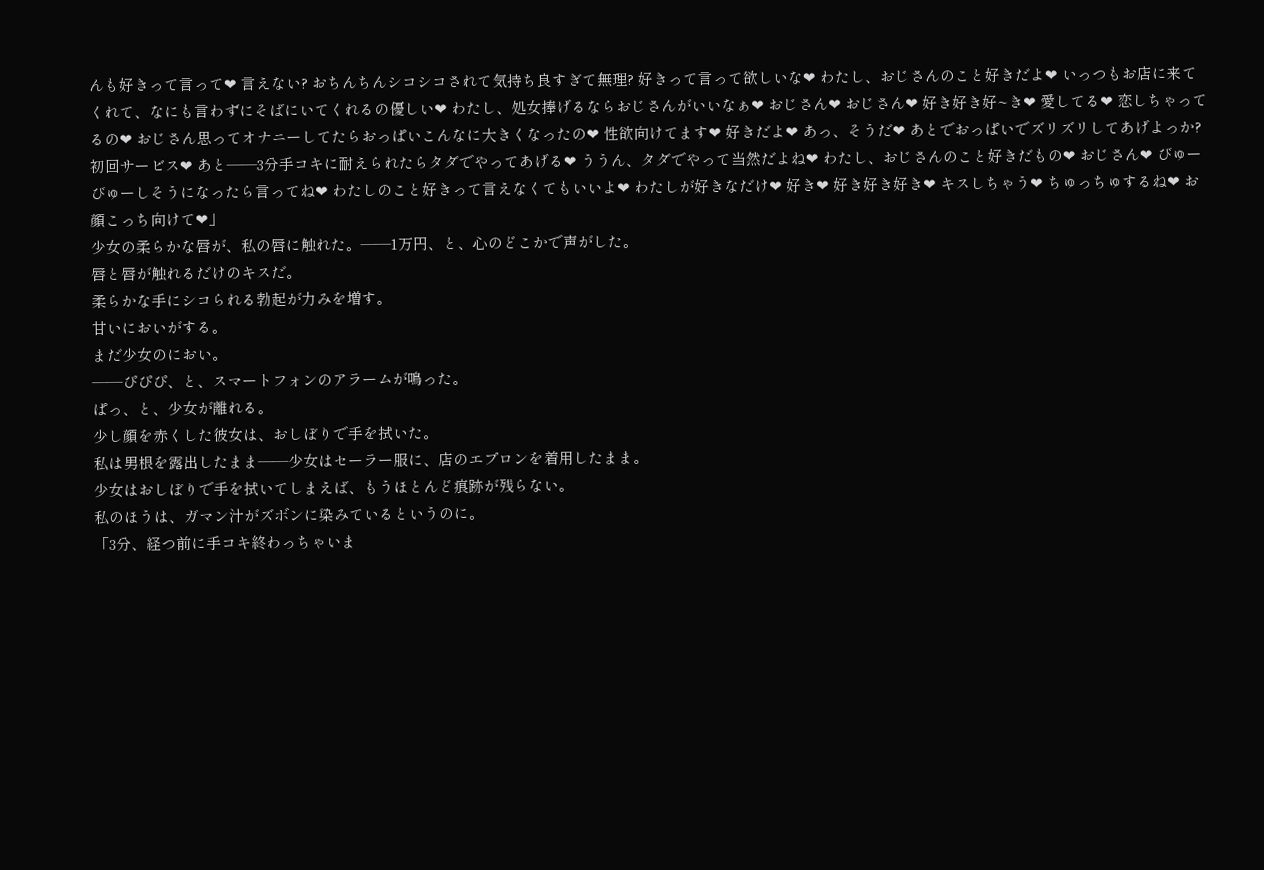んも好きって言って❤ 言えない? おちんちんシコシコされて気持ち良すぎて無理? 好きって言って欲しいな❤ わたし、おじさんのこと好きだよ❤ いっつもお店に来てくれて、なにも言わずにそばにいてくれるの優しい❤ わたし、処女捧げるならおじさんがいいなぁ❤ おじさん❤ おじさん❤ 好き好き好~き❤ 愛してる❤ 恋しちゃってるの❤ おじさん思ってオナニーしてたらおっぱいこんなに大きくなったの❤ 性欲向けてます❤ 好きだよ❤ あっ、そうだ❤ あとでおっぱいでズリズリしてあげよっか? 初回サービス❤ あと――3分手コキに耐えられたらタダでやってあげる❤ ううん、タダでやって当然だよね❤ わたし、おじさんのこと好きだもの❤ おじさん❤ びゅーびゅーしそうになったら言ってね❤ わたしのこと好きって言えなくてもいいよ❤ わたしが好きなだけ❤ 好き❤ 好き好き好き❤ キスしちゃう❤ ちゅっちゅするね❤ お顔こっち向けて❤」
少女の柔らかな唇が、私の唇に触れた。――1万円、と、心のどこかで声がした。
唇と唇が触れるだけのキスだ。
柔らかな手にシコられる勃起が力みを増す。
甘いにおいがする。
まだ少女のにおい。
――ぴぴぴ、と、スマートフォンのアラームが鳴った。
ぱっ、と、少女が離れる。
少し顔を赤くした彼女は、おしぼりで手を拭いた。
私は男根を露出したまま――少女はセーラー服に、店のエプロンを着用したまま。
少女はおしぼりで手を拭いてしまえば、もうほとんど痕跡が残らない。
私のほうは、ガマン汁がズボンに染みているというのに。
「3分、経つ前に手コキ終わっちゃいま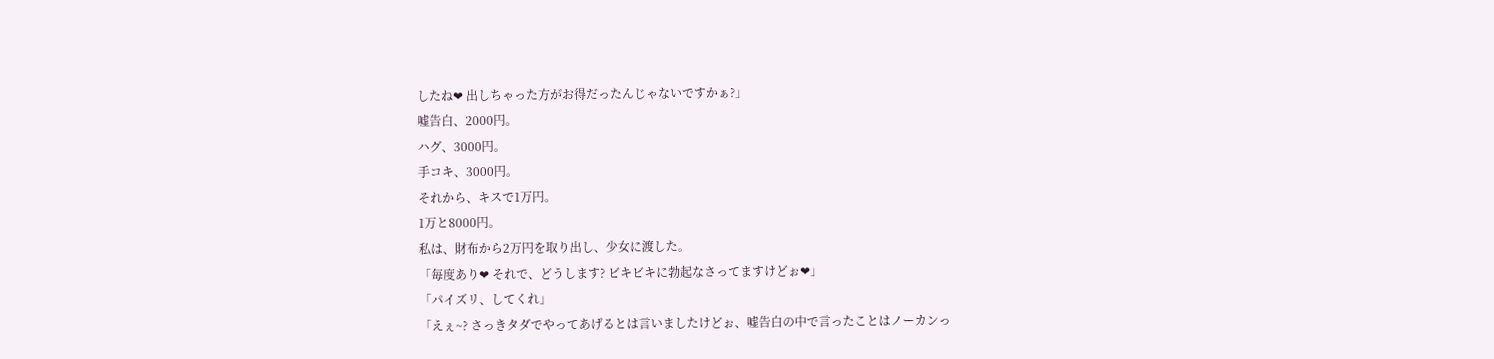したね❤ 出しちゃった方がお得だったんじゃないですかぁ?」
嘘告白、2000円。
ハグ、3000円。
手コキ、3000円。
それから、キスで1万円。
1万と8000円。
私は、財布から2万円を取り出し、少女に渡した。
「毎度あり❤ それで、どうします? ビキビキに勃起なさってますけどぉ❤」
「パイズリ、してくれ」
「えぇ~? さっきタダでやってあげるとは言いましたけどぉ、嘘告白の中で言ったことはノーカンっ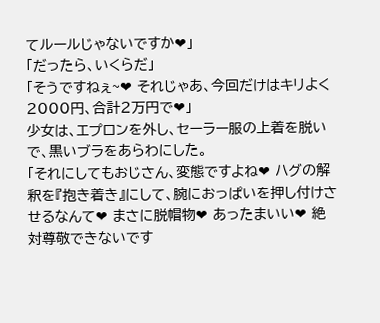てルールじゃないですか❤」
「だったら、いくらだ」
「そうですねぇ~❤ それじゃあ、今回だけはキリよく2000円、合計2万円で❤」
少女は、エプロンを外し、セーラー服の上着を脱いで、黒いブラをあらわにした。
「それにしてもおじさん、変態ですよね❤ ハグの解釈を『抱き着き』にして、腕におっぱいを押し付けさせるなんて❤ まさに脱帽物❤ あったまいい❤ 絶対尊敬できないです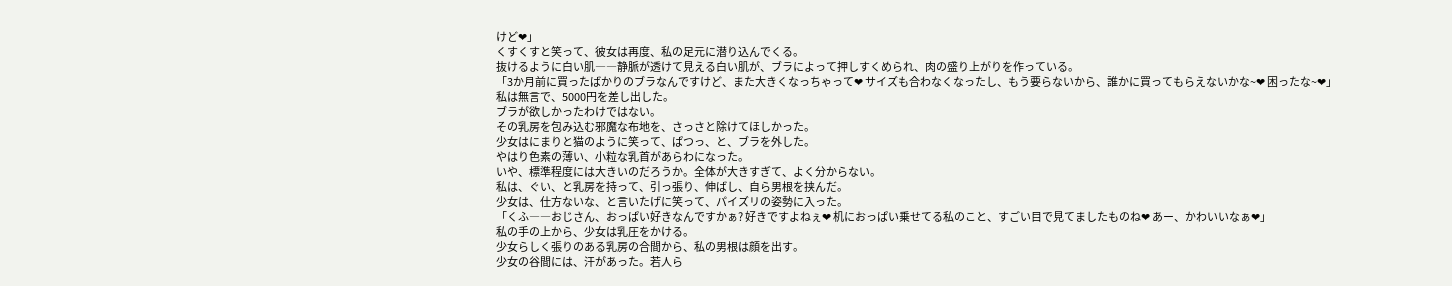けど❤」
くすくすと笑って、彼女は再度、私の足元に潜り込んでくる。
抜けるように白い肌――静脈が透けて見える白い肌が、ブラによって押しすくめられ、肉の盛り上がりを作っている。
「3か月前に買ったばかりのブラなんですけど、また大きくなっちゃって❤ サイズも合わなくなったし、もう要らないから、誰かに買ってもらえないかな~❤ 困ったな~❤」
私は無言で、5000円を差し出した。
ブラが欲しかったわけではない。
その乳房を包み込む邪魔な布地を、さっさと除けてほしかった。
少女はにまりと猫のように笑って、ぱつっ、と、ブラを外した。
やはり色素の薄い、小粒な乳首があらわになった。
いや、標準程度には大きいのだろうか。全体が大きすぎて、よく分からない。
私は、ぐい、と乳房を持って、引っ張り、伸ばし、自ら男根を挟んだ。
少女は、仕方ないな、と言いたげに笑って、パイズリの姿勢に入った。
「くふ――おじさん、おっぱい好きなんですかぁ? 好きですよねぇ❤ 机におっぱい乗せてる私のこと、すごい目で見てましたものね❤ あー、かわいいなぁ❤」
私の手の上から、少女は乳圧をかける。
少女らしく張りのある乳房の合間から、私の男根は顔を出す。
少女の谷間には、汗があった。若人ら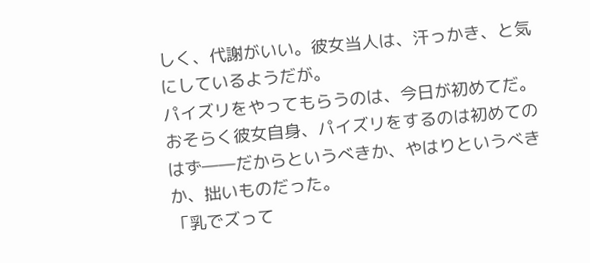しく、代謝がいい。彼女当人は、汗っかき、と気にしているようだが。
パイズリをやってもらうのは、今日が初めてだ。
おそらく彼女自身、パイズリをするのは初めてのはず――だからというべきか、やはりというべきか、拙いものだった。
「乳でズって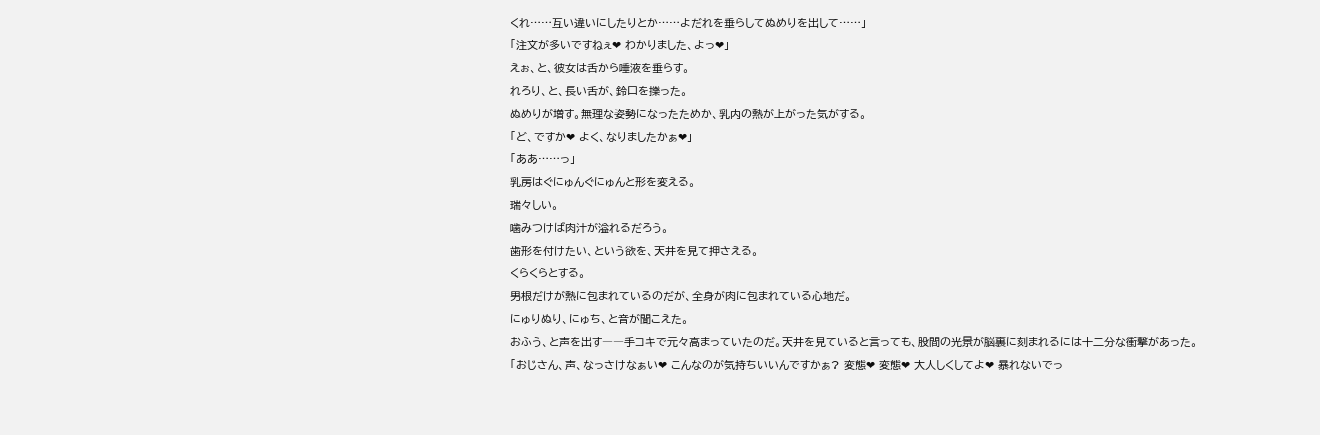くれ……互い違いにしたりとか……よだれを垂らしてぬめりを出して……」
「注文が多いですねぇ❤ わかりました、よっ❤」
えぉ、と、彼女は舌から唾液を垂らす。
れろり、と、長い舌が、鈴口を擽った。
ぬめりが増す。無理な姿勢になったためか、乳内の熱が上がった気がする。
「ど、ですか❤ よく、なりましたかぁ❤」
「ああ……っ」
乳房はぐにゅんぐにゅんと形を変える。
瑞々しい。
噛みつけば肉汁が溢れるだろう。
歯形を付けたい、という欲を、天井を見て押さえる。
くらくらとする。
男根だけが熱に包まれているのだが、全身が肉に包まれている心地だ。
にゅりぬり、にゅち、と音が聞こえた。
おふう、と声を出す――手コキで元々高まっていたのだ。天井を見ていると言っても、股間の光景が脳裏に刻まれるには十二分な衝撃があった。
「おじさん、声、なっさけなぁい❤ こんなのが気持ちいいんですかぁ? 変態❤ 変態❤ 大人しくしてよ❤ 暴れないでっ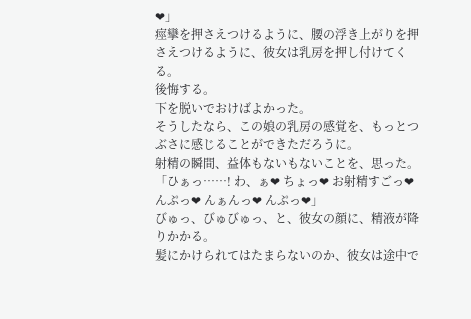❤」
痙攣を押さえつけるように、腰の浮き上がりを押さえつけるように、彼女は乳房を押し付けてくる。
後悔する。
下を脱いでおけばよかった。
そうしたなら、この娘の乳房の感覚を、もっとつぶさに感じることができただろうに。
射精の瞬間、益体もないもないことを、思った。
「ひぁっ……! わ、ぁ❤ ちょっ❤ お射精すごっ❤ んぷっ❤ んぁんっ❤ んぷっ❤」
びゅっ、びゅびゅっ、と、彼女の顔に、精液が降りかかる。
髪にかけられてはたまらないのか、彼女は途中で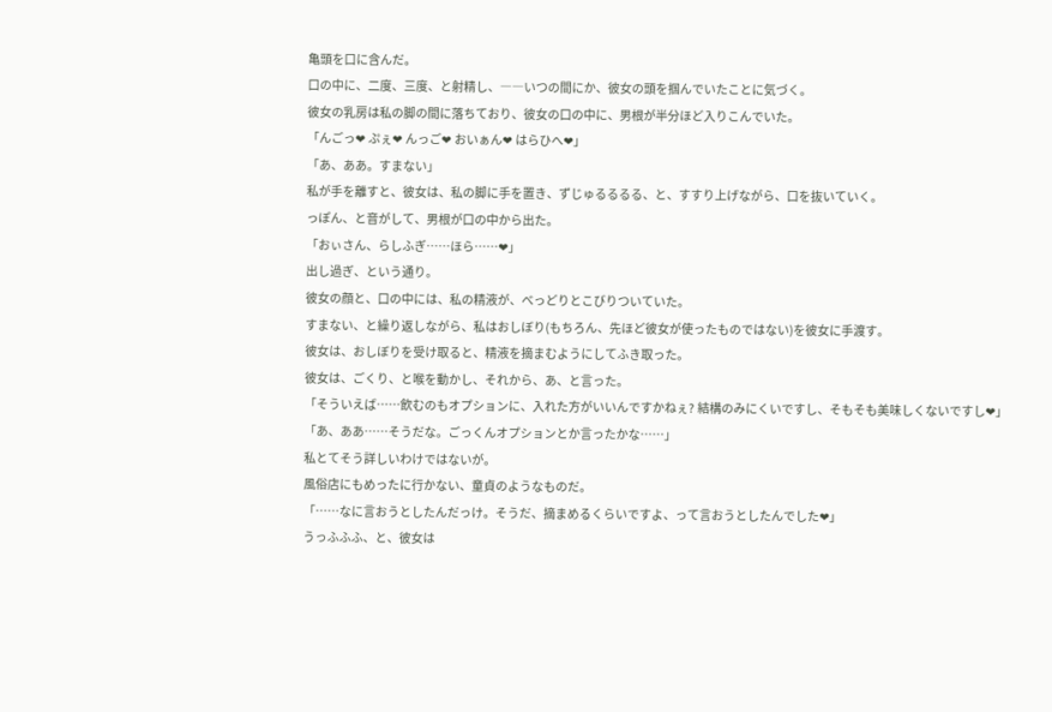亀頭を口に含んだ。
口の中に、二度、三度、と射精し、――いつの間にか、彼女の頭を掴んでいたことに気づく。
彼女の乳房は私の脚の間に落ちており、彼女の口の中に、男根が半分ほど入りこんでいた。
「んごっ❤ ぷぇ❤ んっご❤ おいぁん❤ はらひへ❤」
「あ、ああ。すまない」
私が手を離すと、彼女は、私の脚に手を置き、ずじゅるるるる、と、すすり上げながら、口を抜いていく。
っぽん、と音がして、男根が口の中から出た。
「おぃさん、らしふぎ……ほら……❤」
出し過ぎ、という通り。
彼女の顔と、口の中には、私の精液が、べっどりとこびりついていた。
すまない、と繰り返しながら、私はおしぼり(もちろん、先ほど彼女が使ったものではない)を彼女に手渡す。
彼女は、おしぼりを受け取ると、精液を摘まむようにしてふき取った。
彼女は、ごくり、と喉を動かし、それから、あ、と言った。
「そういえば……飲むのもオプションに、入れた方がいいんですかねぇ? 結構のみにくいですし、そもそも美味しくないですし❤」
「あ、ああ……そうだな。ごっくんオプションとか言ったかな……」
私とてそう詳しいわけではないが。
風俗店にもめったに行かない、童貞のようなものだ。
「……なに言おうとしたんだっけ。そうだ、摘まめるくらいですよ、って言おうとしたんでした❤」
うっふふふ、と、彼女は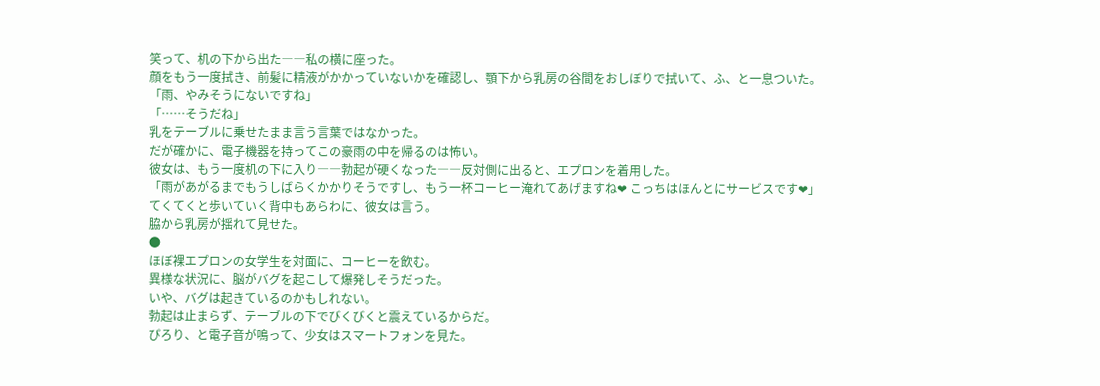笑って、机の下から出た――私の横に座った。
顔をもう一度拭き、前髪に精液がかかっていないかを確認し、顎下から乳房の谷間をおしぼりで拭いて、ふ、と一息ついた。
「雨、やみそうにないですね」
「……そうだね」
乳をテーブルに乗せたまま言う言葉ではなかった。
だが確かに、電子機器を持ってこの豪雨の中を帰るのは怖い。
彼女は、もう一度机の下に入り――勃起が硬くなった――反対側に出ると、エプロンを着用した。
「雨があがるまでもうしばらくかかりそうですし、もう一杯コーヒー淹れてあげますね❤ こっちはほんとにサービスです❤」
てくてくと歩いていく背中もあらわに、彼女は言う。
脇から乳房が揺れて見せた。
●
ほぼ裸エプロンの女学生を対面に、コーヒーを飲む。
異様な状況に、脳がバグを起こして爆発しそうだった。
いや、バグは起きているのかもしれない。
勃起は止まらず、テーブルの下でびくびくと震えているからだ。
ぴろり、と電子音が鳴って、少女はスマートフォンを見た。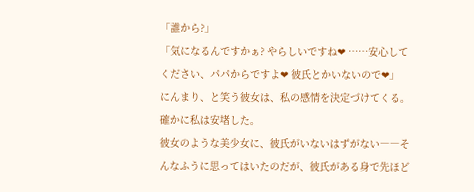「誰から?」
「気になるんですかぁ? やらしいですね❤ ……安心してください、パパからですよ❤ 彼氏とかいないので❤」
にんまり、と笑う彼女は、私の感情を決定づけてくる。
確かに私は安堵した。
彼女のような美少女に、彼氏がいないはずがない――そんなふうに思ってはいたのだが、彼氏がある身で先ほど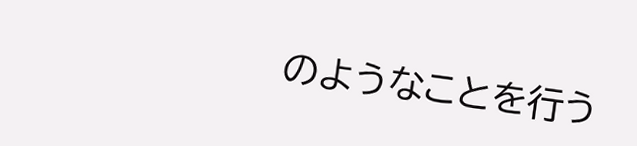のようなことを行う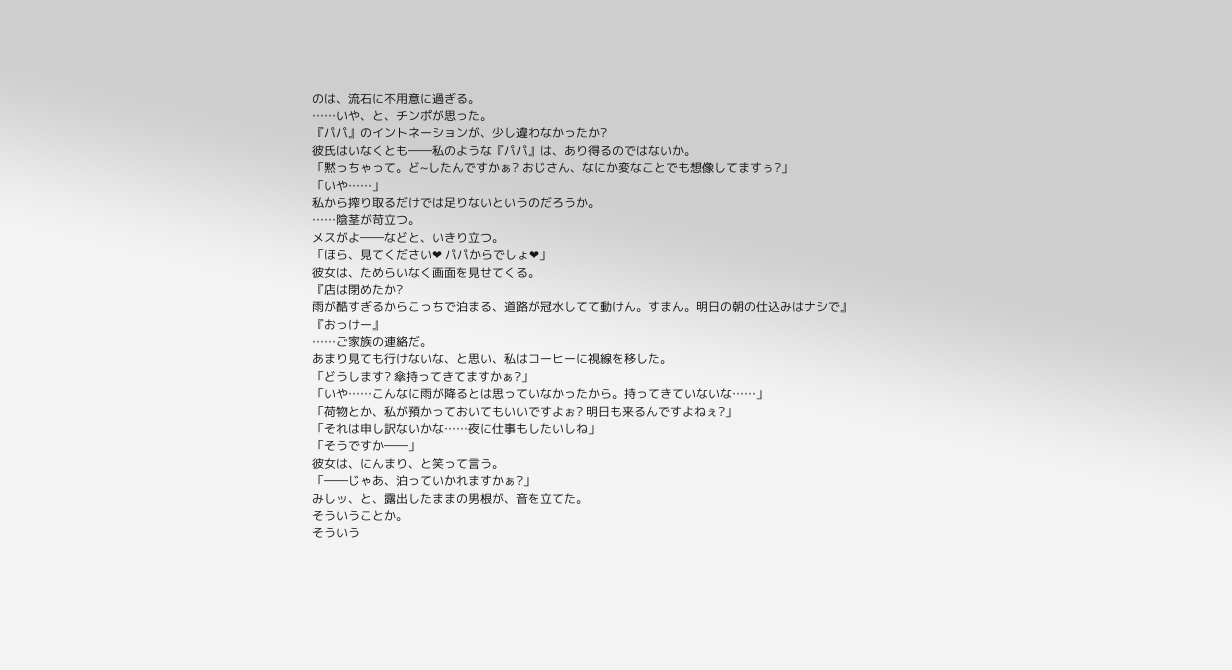のは、流石に不用意に過ぎる。
……いや、と、チンポが思った。
『パパ』のイントネーションが、少し違わなかったか?
彼氏はいなくとも――私のような『パパ』は、あり得るのではないか。
「黙っちゃって。ど~したんですかぁ? おじさん、なにか変なことでも想像してますぅ?」
「いや……」
私から搾り取るだけでは足りないというのだろうか。
……陰茎が苛立つ。
メスがよ――などと、いきり立つ。
「ほら、見てください❤ パパからでしょ❤」
彼女は、ためらいなく画面を見せてくる。
『店は閉めたか?
雨が酷すぎるからこっちで泊まる、道路が冠水してて動けん。すまん。明日の朝の仕込みはナシで』
『おっけー』
……ご家族の連絡だ。
あまり見ても行けないな、と思い、私はコーヒーに視線を移した。
「どうします? 傘持ってきてますかぁ?」
「いや……こんなに雨が降るとは思っていなかったから。持ってきていないな……」
「荷物とか、私が預かっておいてもいいですよぉ? 明日も来るんですよねぇ?」
「それは申し訳ないかな……夜に仕事もしたいしね」
「そうですか――」
彼女は、にんまり、と笑って言う。
「――じゃあ、泊っていかれますかぁ?」
みしッ、と、露出したままの男根が、音を立てた。
そういうことか。
そういう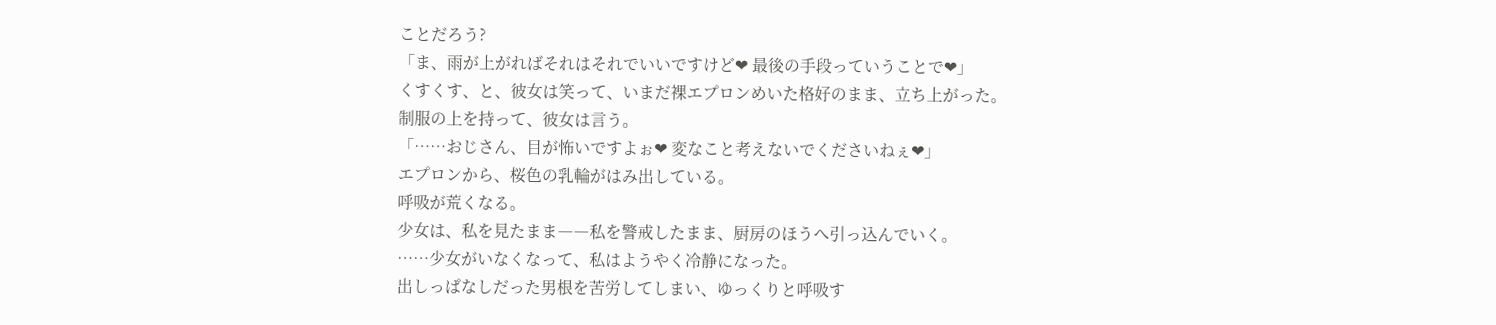ことだろう?
「ま、雨が上がればそれはそれでいいですけど❤ 最後の手段っていうことで❤」
くすくす、と、彼女は笑って、いまだ裸エプロンめいた格好のまま、立ち上がった。
制服の上を持って、彼女は言う。
「……おじさん、目が怖いですよぉ❤ 変なこと考えないでくださいねぇ❤」
エプロンから、桜色の乳輪がはみ出している。
呼吸が荒くなる。
少女は、私を見たまま――私を警戒したまま、厨房のほうへ引っ込んでいく。
……少女がいなくなって、私はようやく冷静になった。
出しっぱなしだった男根を苦労してしまい、ゆっくりと呼吸す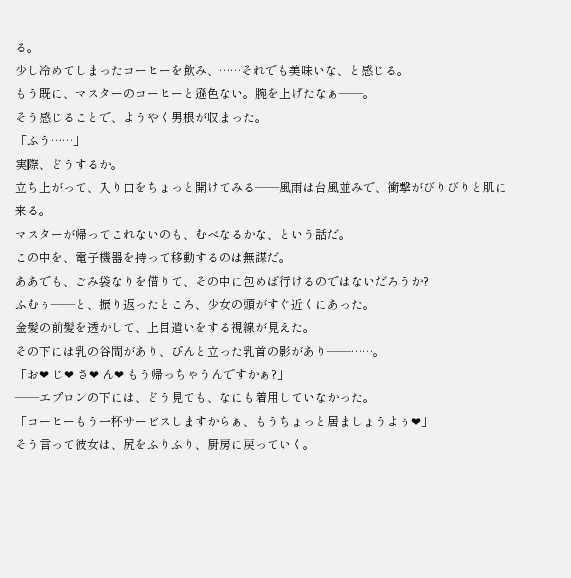る。
少し冷めてしまったコーヒーを飲み、……それでも美味いな、と感じる。
もう既に、マスターのコーヒーと遜色ない。腕を上げたなぁ――。
そう感じることで、ようやく男根が収まった。
「ふう……」
実際、どうするか。
立ち上がって、入り口をちょっと開けてみる――風雨は台風並みで、衝撃がびりびりと肌に来る。
マスターが帰ってこれないのも、むべなるかな、という話だ。
この中を、電子機器を持って移動するのは無謀だ。
ああでも、ごみ袋なりを借りて、その中に包めば行けるのではないだろうか?
ふむぅ――と、振り返ったところ、少女の頭がすぐ近くにあった。
金髪の前髪を透かして、上目遣いをする視線が見えた。
その下には乳の谷間があり、ぴんと立った乳首の影があり――……。
「お❤ じ❤ さ❤ ん❤ もう帰っちゃうんですかぁ?」
――エプロンの下には、どう見ても、なにも着用していなかった。
「コーヒーもう一杯サービスしますからぁ、もうちょっと居ましょうよぅ❤」
そう言って彼女は、尻をふりふり、厨房に戻っていく。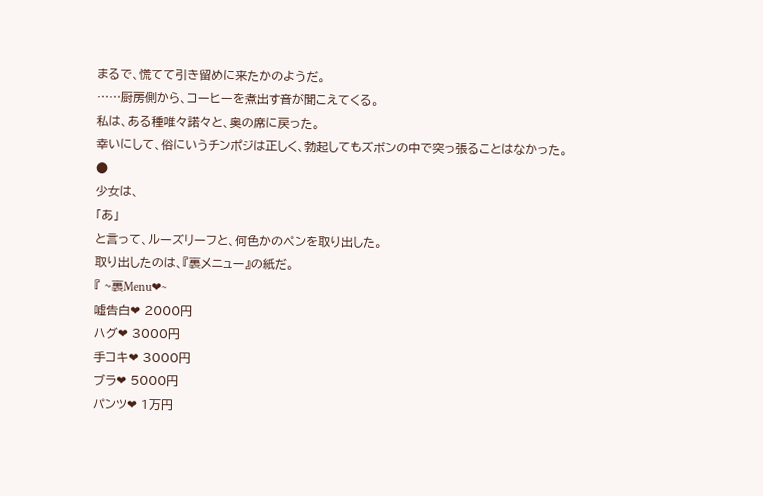まるで、慌てて引き留めに来たかのようだ。
……厨房側から、コーヒーを煮出す音が聞こえてくる。
私は、ある種唯々諾々と、奥の席に戻った。
幸いにして、俗にいうチンポジは正しく、勃起してもズボンの中で突っ張ることはなかった。
●
少女は、
「あ」
と言って、ルーズリーフと、何色かのペンを取り出した。
取り出したのは、『裏メニュー』の紙だ。
『 ~裏Menu❤~
嘘告白❤ 2000円
ハグ❤ 3000円
手コキ❤ 3000円
ブラ❤ 5000円
パンツ❤ 1万円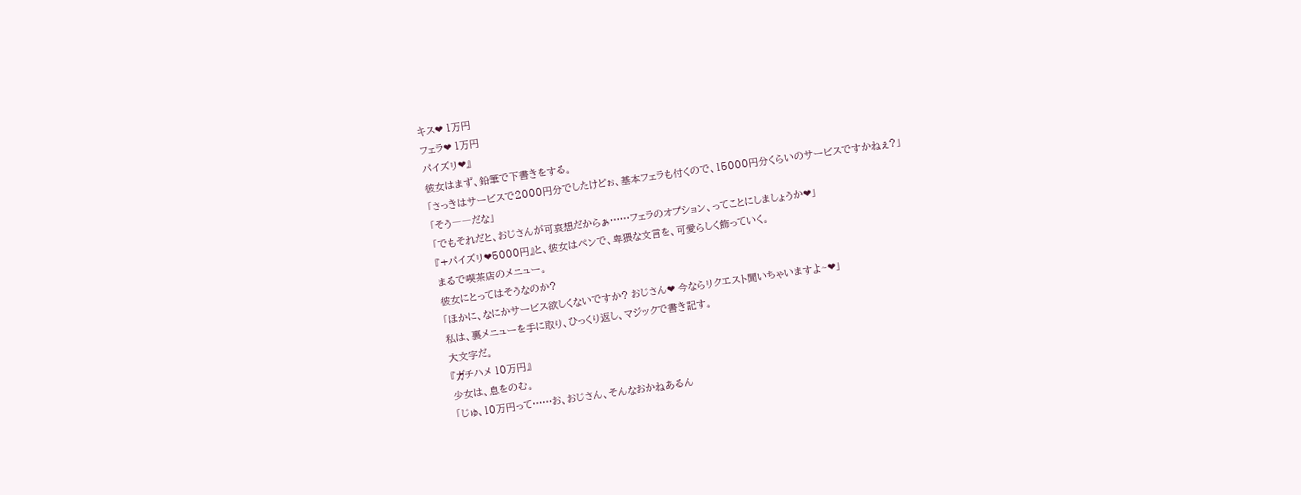キス❤ 1万円
フェラ❤ 1万円
パイズリ❤』
彼女はまず、鉛筆で下書きをする。
「さっきはサービスで2000円分でしたけどぉ、基本フェラも付くので、15000円分くらいのサービスですかねぇ?」
「そう――だな」
「でもそれだと、おじさんが可哀想だからぁ……フェラのオプション、ってことにしましょうか❤」
『+パイズリ❤5000円』と、彼女はペンで、卑猥な文言を、可愛らしく飾っていく。
まるで喫茶店のメニュー。
彼女にとってはそうなのか?
「ほかに、なにかサービス欲しくないですか? おじさん❤ 今ならリクエスト聞いちゃいますよ~❤」
私は、裏メニューを手に取り、ひっくり返し、マジックで書き記す。
大文字だ。
『ガチハメ 10万円』
少女は、息をのむ。
「じゅ、10万円って……お、おじさん、そんなおかねあるん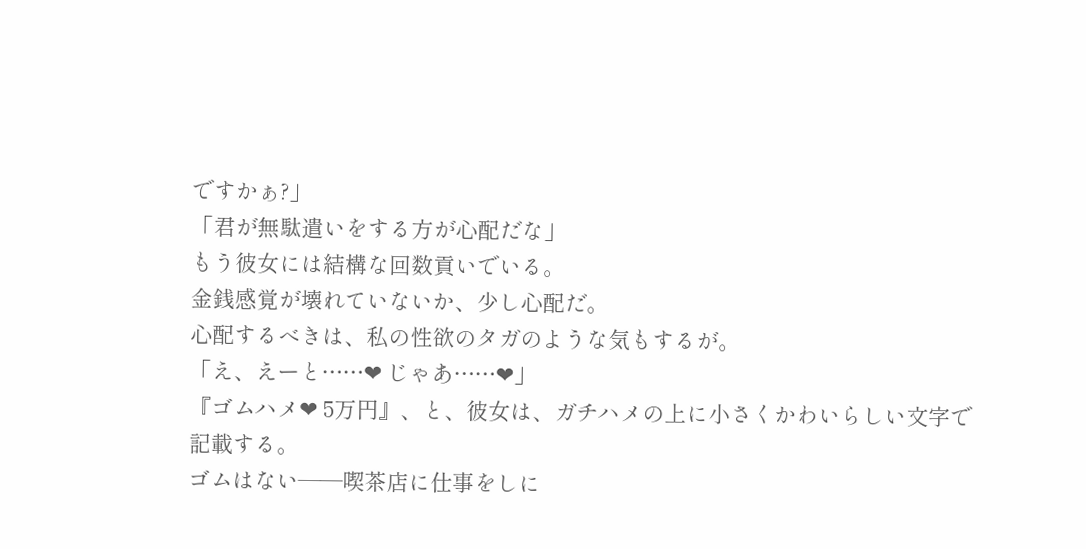ですかぁ?」
「君が無駄遣いをする方が心配だな」
もう彼女には結構な回数貢いでいる。
金銭感覚が壊れていないか、少し心配だ。
心配するべきは、私の性欲のタガのような気もするが。
「え、えーと……❤ じゃあ……❤」
『ゴムハメ❤ 5万円』、と、彼女は、ガチハメの上に小さくかわいらしい文字で記載する。
ゴムはない――喫茶店に仕事をしに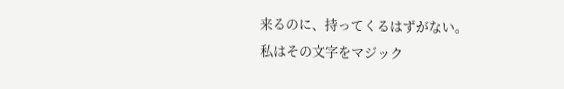来るのに、持ってくるはずがない。
私はその文字をマジック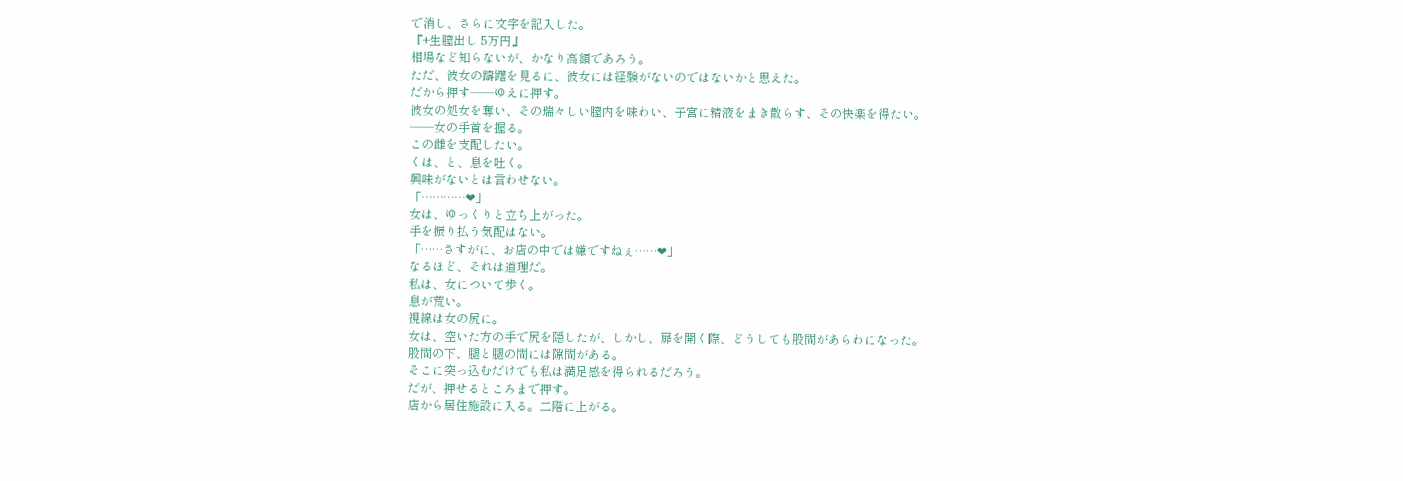で消し、さらに文字を記入した。
『+生膣出し 5万円』
相場など知らないが、かなり高額であろう。
ただ、彼女の躊躇を見るに、彼女には経験がないのではないかと思えた。
だから押す――ゆえに押す。
彼女の処女を奪い、その瑞々しい膣内を味わい、子宮に精液をまき散らす、その快楽を得たい。
――女の手首を握る。
この雌を支配したい。
くは、と、息を吐く。
興味がないとは言わせない。
「…………❤」
女は、ゆっくりと立ち上がった。
手を振り払う気配はない。
「……さすがに、お店の中では嫌ですねぇ……❤」
なるほど、それは道理だ。
私は、女について歩く。
息が荒い。
視線は女の尻に。
女は、空いた方の手で尻を隠したが、しかし、扉を開く際、どうしても股間があらわになった。
股間の下、腿と腿の間には隙間がある。
そこに突っ込むだけでも私は満足感を得られるだろう。
だが、押せるところまで押す。
店から居住施設に入る。二階に上がる。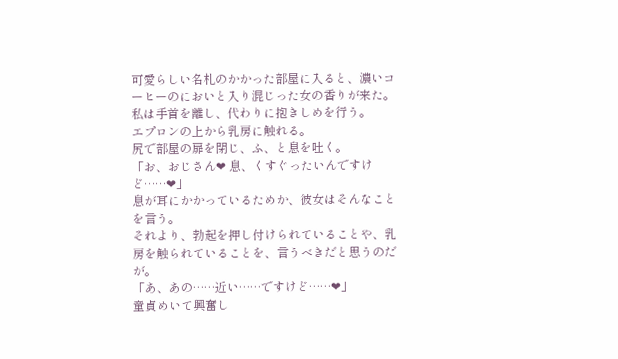可愛らしい名札のかかった部屋に入ると、濃いコーヒーのにおいと入り混じった女の香りが来た。
私は手首を離し、代わりに抱きしめを行う。
エプロンの上から乳房に触れる。
尻で部屋の扉を閉じ、ふ、と息を吐く。
「お、おじさん❤ 息、くすぐったいんですけど……❤」
息が耳にかかっているためか、彼女はそんなことを言う。
それより、勃起を押し付けられていることや、乳房を触られていることを、言うべきだと思うのだが。
「あ、あの……近い……ですけど……❤」
童貞めいて興奮し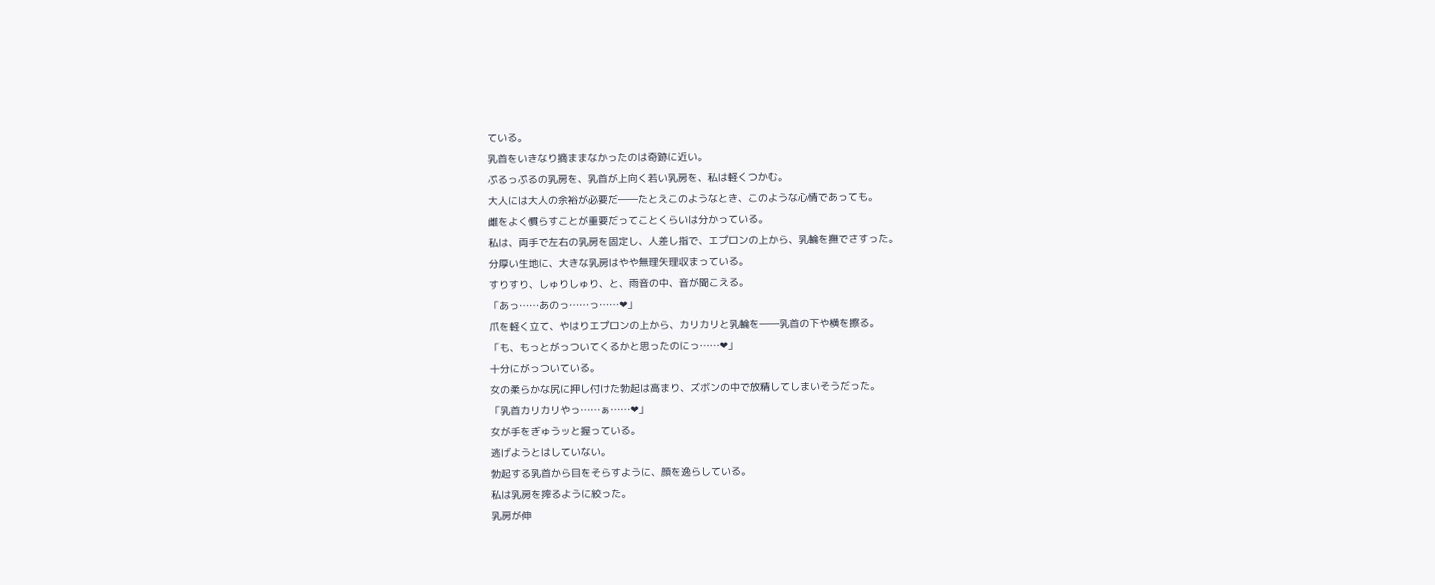ている。
乳首をいきなり摘ままなかったのは奇跡に近い。
ぷるっぷるの乳房を、乳首が上向く若い乳房を、私は軽くつかむ。
大人には大人の余裕が必要だ――たとえこのようなとき、このような心情であっても。
雌をよく慣らすことが重要だってことくらいは分かっている。
私は、両手で左右の乳房を固定し、人差し指で、エプロンの上から、乳輪を撫でさすった。
分厚い生地に、大きな乳房はやや無理矢理収まっている。
すりすり、しゅりしゅり、と、雨音の中、音が聞こえる。
「あっ……あのっ……っ……❤」
爪を軽く立て、やはりエプロンの上から、カリカリと乳輪を――乳首の下や横を擦る。
「も、もっとがっついてくるかと思ったのにっ……❤」
十分にがっついている。
女の柔らかな尻に押し付けた勃起は高まり、ズボンの中で放精してしまいそうだった。
「乳首カリカリやっ……ぁ……❤」
女が手をぎゅうッと握っている。
逃げようとはしていない。
勃起する乳首から目をそらすように、顔を逸らしている。
私は乳房を搾るように絞った。
乳房が伸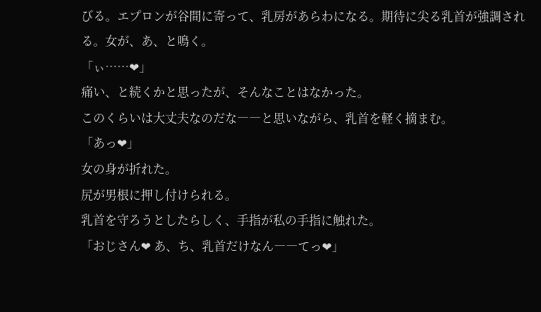びる。エプロンが谷間に寄って、乳房があらわになる。期待に尖る乳首が強調される。女が、あ、と鳴く。
「ぃ……❤」
痛い、と続くかと思ったが、そんなことはなかった。
このくらいは大丈夫なのだな――と思いながら、乳首を軽く摘まむ。
「あっ❤」
女の身が折れた。
尻が男根に押し付けられる。
乳首を守ろうとしたらしく、手指が私の手指に触れた。
「おじさん❤ あ、ち、乳首だけなん――てっ❤」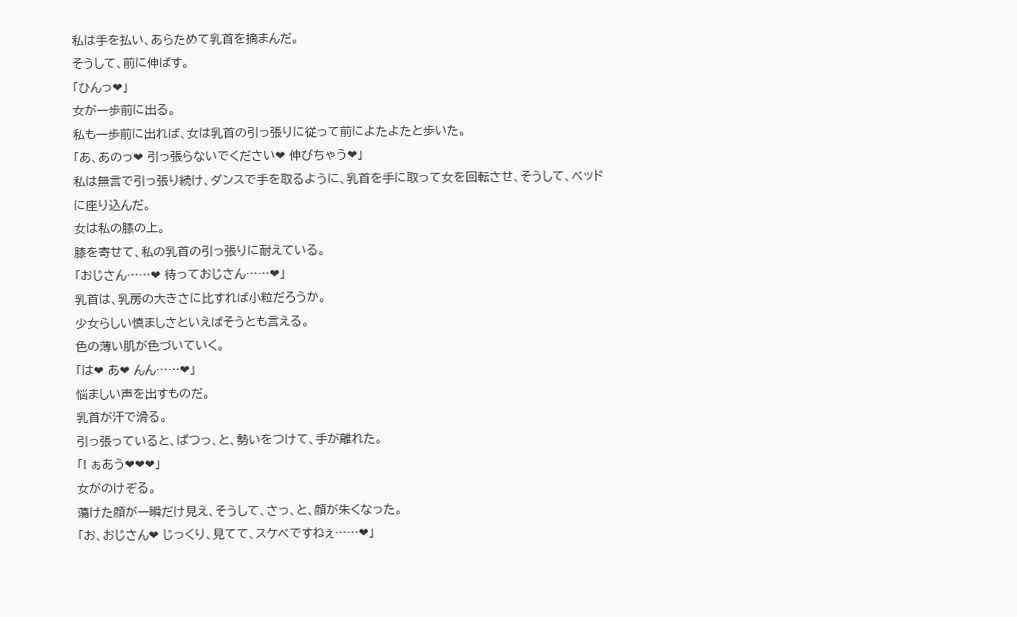私は手を払い、あらためて乳首を摘まんだ。
そうして、前に伸ばす。
「ひんっ❤」
女が一歩前に出る。
私も一歩前に出れば、女は乳首の引っ張りに従って前によたよたと歩いた。
「あ、あのっ❤ 引っ張らないでください❤ 伸びちゃう❤」
私は無言で引っ張り続け、ダンスで手を取るように、乳首を手に取って女を回転させ、そうして、ベッドに座り込んだ。
女は私の膝の上。
膝を寄せて、私の乳首の引っ張りに耐えている。
「おじさん……❤ 待っておじさん……❤」
乳首は、乳房の大きさに比すれば小粒だろうか。
少女らしい慎ましさといえばそうとも言える。
色の薄い肌が色づいていく。
「は❤ あ❤ んん……❤」
悩ましい声を出すものだ。
乳首が汗で滑る。
引っ張っていると、ぱつっ、と、勢いをつけて、手が離れた。
「! ぁあう❤❤❤」
女がのけぞる。
蕩けた顔が一瞬だけ見え、そうして、さっ、と、顔が朱くなった。
「お、おじさん❤ じっくり、見てて、スケベですねぇ……❤」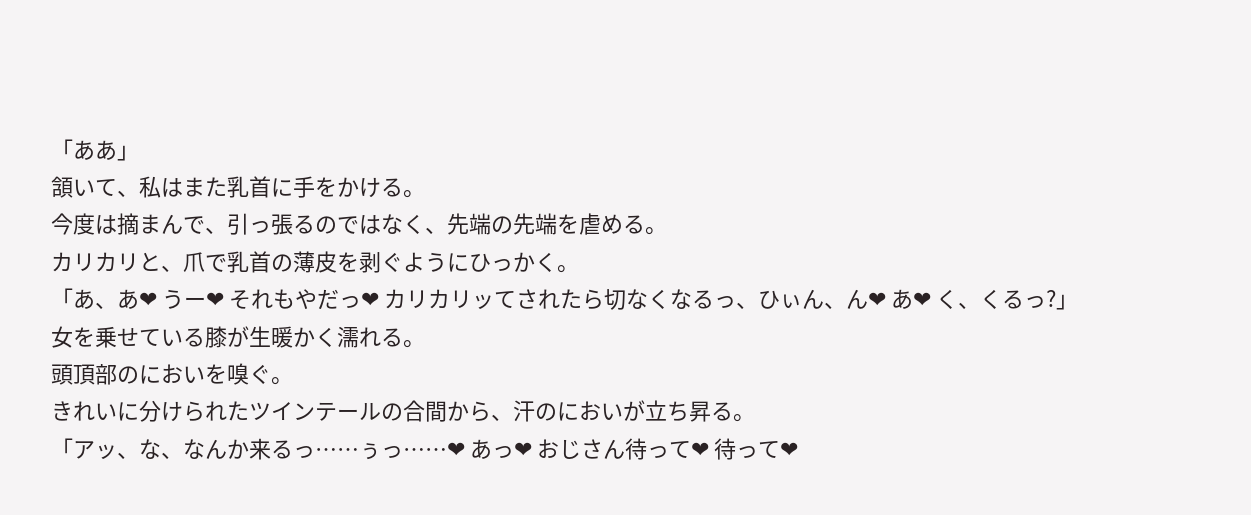「ああ」
頷いて、私はまた乳首に手をかける。
今度は摘まんで、引っ張るのではなく、先端の先端を虐める。
カリカリと、爪で乳首の薄皮を剥ぐようにひっかく。
「あ、あ❤ うー❤ それもやだっ❤ カリカリッてされたら切なくなるっ、ひぃん、ん❤ あ❤ く、くるっ?」
女を乗せている膝が生暖かく濡れる。
頭頂部のにおいを嗅ぐ。
きれいに分けられたツインテールの合間から、汗のにおいが立ち昇る。
「アッ、な、なんか来るっ……ぅっ……❤ あっ❤ おじさん待って❤ 待って❤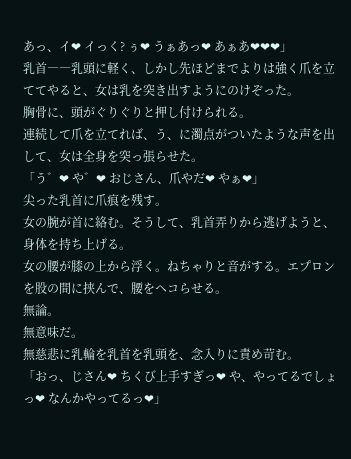あっ、イ❤ イっく? ぅ❤ うぁあっ❤ あぁあ❤❤❤」
乳首――乳頭に軽く、しかし先ほどまでよりは強く爪を立ててやると、女は乳を突き出すようにのけぞった。
胸骨に、頭がぐりぐりと押し付けられる。
連続して爪を立てれば、う、に濁点がついたような声を出して、女は全身を突っ張らせた。
「う゛❤ や゛❤ おじさん、爪やだ❤ やぁ❤」
尖った乳首に爪痕を残す。
女の腕が首に絡む。そうして、乳首弄りから逃げようと、身体を持ち上げる。
女の腰が膝の上から浮く。ねちゃりと音がする。エプロンを股の間に挟んで、腰をヘコらせる。
無論。
無意味だ。
無慈悲に乳輪を乳首を乳頭を、念入りに責め苛む。
「おっ、じさん❤ ちくび上手すぎっ❤ や、やってるでしょっ❤ なんかやってるっ❤」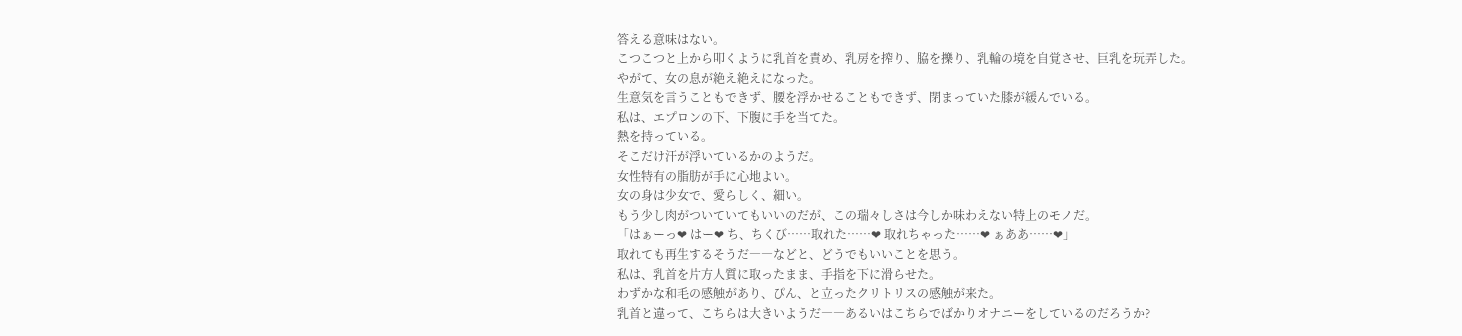答える意味はない。
こつこつと上から叩くように乳首を責め、乳房を搾り、脇を擽り、乳輪の境を自覚させ、巨乳を玩弄した。
やがて、女の息が絶え絶えになった。
生意気を言うこともできず、腰を浮かせることもできず、閉まっていた膝が緩んでいる。
私は、エプロンの下、下腹に手を当てた。
熱を持っている。
そこだけ汗が浮いているかのようだ。
女性特有の脂肪が手に心地よい。
女の身は少女で、愛らしく、細い。
もう少し肉がついていてもいいのだが、この瑞々しさは今しか味わえない特上のモノだ。
「はぁーっ❤ はー❤ ち、ちくび……取れた……❤ 取れちゃった……❤ ぁああ……❤」
取れても再生するそうだ――などと、どうでもいいことを思う。
私は、乳首を片方人質に取ったまま、手指を下に滑らせた。
わずかな和毛の感触があり、ぴん、と立ったクリトリスの感触が来た。
乳首と違って、こちらは大きいようだ――あるいはこちらでばかりオナニーをしているのだろうか?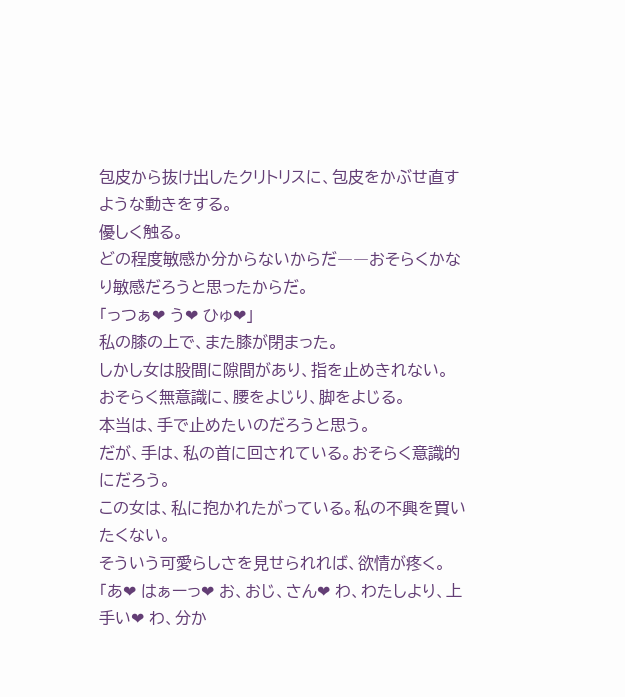包皮から抜け出したクリトリスに、包皮をかぶせ直すような動きをする。
優しく触る。
どの程度敏感か分からないからだ――おそらくかなり敏感だろうと思ったからだ。
「っつぁ❤ う❤ ひゅ❤」
私の膝の上で、また膝が閉まった。
しかし女は股間に隙間があり、指を止めきれない。
おそらく無意識に、腰をよじり、脚をよじる。
本当は、手で止めたいのだろうと思う。
だが、手は、私の首に回されている。おそらく意識的にだろう。
この女は、私に抱かれたがっている。私の不興を買いたくない。
そういう可愛らしさを見せられれば、欲情が疼く。
「あ❤ はぁーっ❤ お、おじ、さん❤ わ、わたしより、上手い❤ わ、分か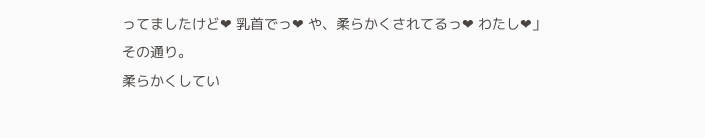ってましたけど❤ 乳首でっ❤ や、柔らかくされてるっ❤ わたし❤」
その通り。
柔らかくしてい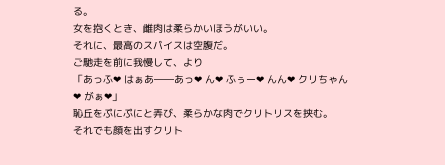る。
女を抱くとき、雌肉は柔らかいほうがいい。
それに、最高のスパイスは空腹だ。
ご馳走を前に我慢して、より
「あっふ❤ はぁあ――あっ❤ ん❤ ふぅー❤ んん❤ クリちゃん❤ がぁ❤」
恥丘をぷにぷにと弄び、柔らかな肉でクリトリスを挟む。
それでも顔を出すクリト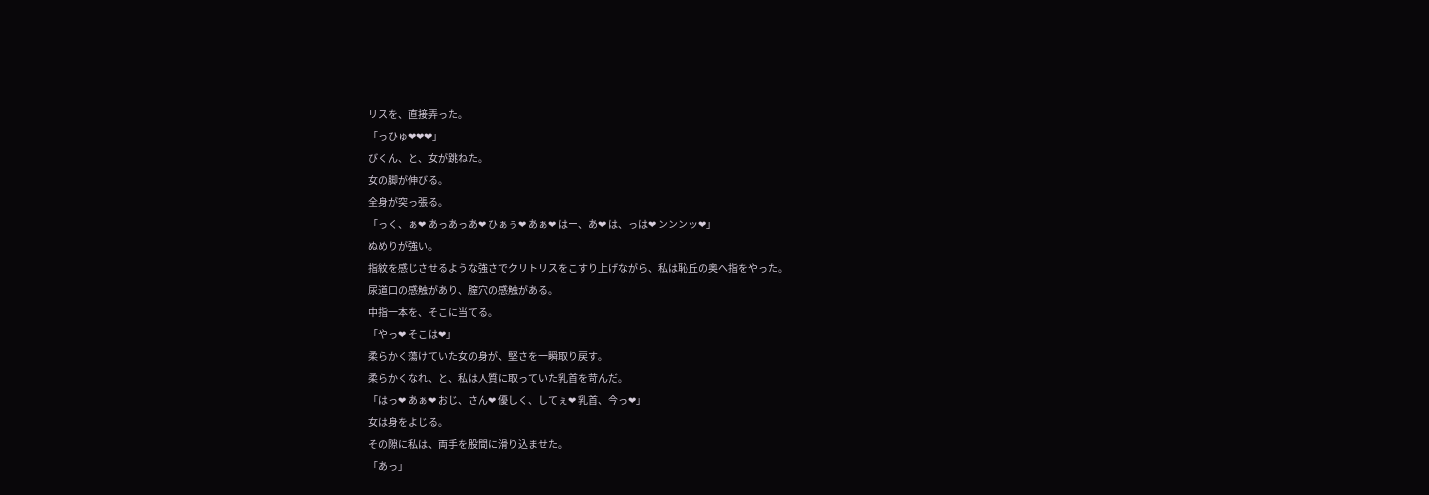リスを、直接弄った。
「っひゅ❤❤❤」
びくん、と、女が跳ねた。
女の脚が伸びる。
全身が突っ張る。
「っく、ぁ❤ あっあっあ❤ ひぁぅ❤ あぁ❤ はー、あ❤ は、っは❤ ンンンッ❤」
ぬめりが強い。
指紋を感じさせるような強さでクリトリスをこすり上げながら、私は恥丘の奥へ指をやった。
尿道口の感触があり、膣穴の感触がある。
中指一本を、そこに当てる。
「やっ❤ そこは❤」
柔らかく蕩けていた女の身が、堅さを一瞬取り戻す。
柔らかくなれ、と、私は人質に取っていた乳首を苛んだ。
「はっ❤ あぁ❤ おじ、さん❤ 優しく、してぇ❤ 乳首、今っ❤」
女は身をよじる。
その隙に私は、両手を股間に滑り込ませた。
「あっ」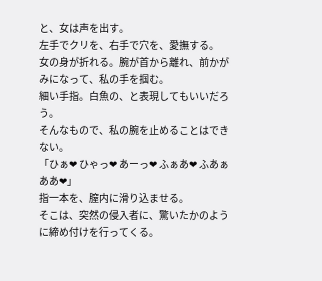と、女は声を出す。
左手でクリを、右手で穴を、愛撫する。
女の身が折れる。腕が首から離れ、前かがみになって、私の手を掴む。
細い手指。白魚の、と表現してもいいだろう。
そんなもので、私の腕を止めることはできない。
「ひぁ❤ ひゃっ❤ あーっ❤ ふぁあ❤ ふあぁああ❤」
指一本を、膣内に滑り込ませる。
そこは、突然の侵入者に、驚いたかのように締め付けを行ってくる。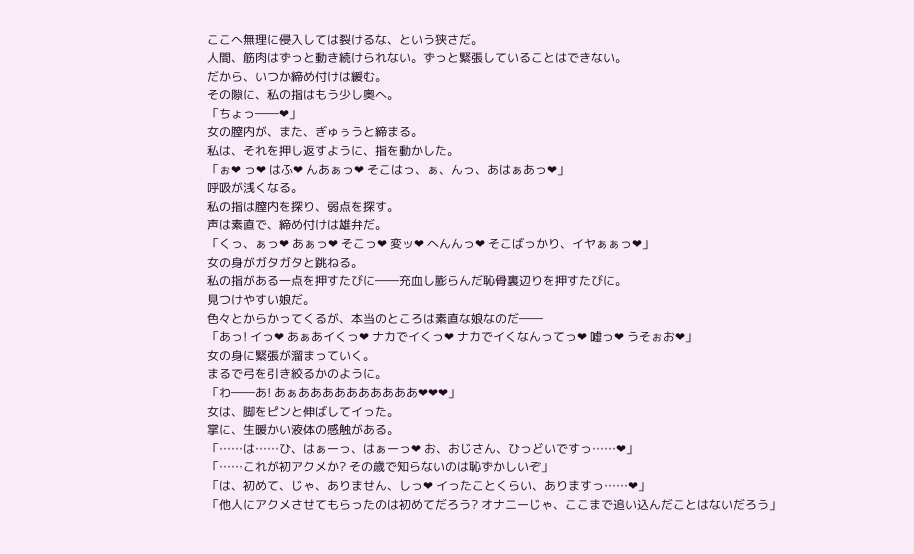ここへ無理に侵入しては裂けるな、という狭さだ。
人間、筋肉はずっと動き続けられない。ずっと緊張していることはできない。
だから、いつか締め付けは緩む。
その隙に、私の指はもう少し奥へ。
「ちょっ――❤」
女の膣内が、また、ぎゅぅうと締まる。
私は、それを押し返すように、指を動かした。
「ぉ❤ っ❤ はふ❤ んあぁっ❤ そこはっ、ぁ、んっ、あはぁあっ❤」
呼吸が浅くなる。
私の指は膣内を探り、弱点を探す。
声は素直で、締め付けは雄弁だ。
「くっ、ぁっ❤ あぁっ❤ そこっ❤ 変ッ❤ へんんっ❤ そこばっかり、イヤぁぁっ❤」
女の身がガタガタと跳ねる。
私の指がある一点を押すたびに――充血し膨らんだ恥骨裏辺りを押すたびに。
見つけやすい娘だ。
色々とからかってくるが、本当のところは素直な娘なのだ――
「あっ! イっ❤ あぁあイくっ❤ ナカでイくっ❤ ナカでイくなんってっ❤ 嘘っ❤ うそぉお❤」
女の身に緊張が溜まっていく。
まるで弓を引き絞るかのように。
「わ――あ! あぁああああああああああ❤❤❤」
女は、脚をピンと伸ばしてイった。
掌に、生暖かい液体の感触がある。
「……は……ひ、はぁーっ、はぁーっ❤ お、おじさん、ひっどいですっ……❤」
「……これが初アクメか? その歳で知らないのは恥ずかしいぞ」
「は、初めて、じゃ、ありません、しっ❤ イったことくらい、ありますっ……❤」
「他人にアクメさせてもらったのは初めてだろう? オナニーじゃ、ここまで追い込んだことはないだろう」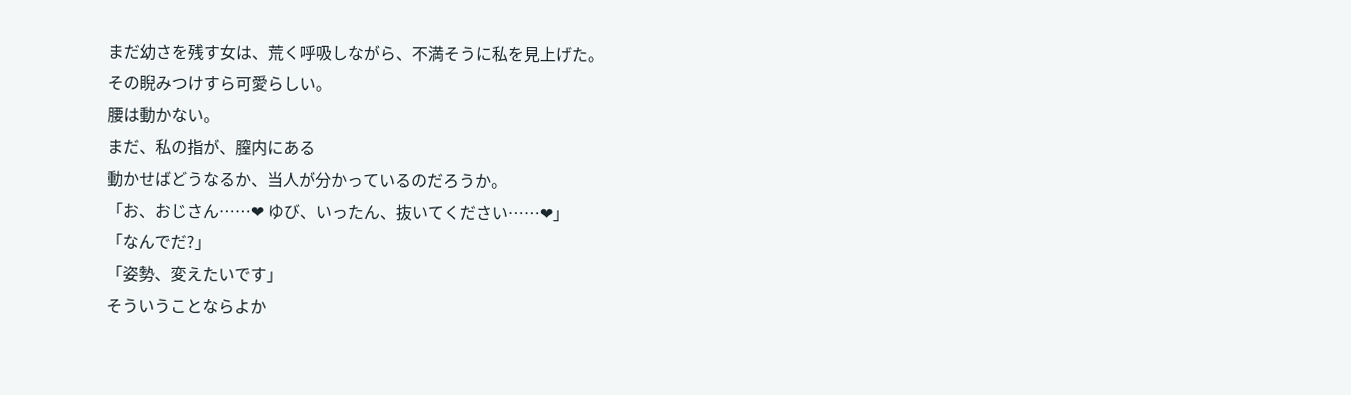まだ幼さを残す女は、荒く呼吸しながら、不満そうに私を見上げた。
その睨みつけすら可愛らしい。
腰は動かない。
まだ、私の指が、膣内にある
動かせばどうなるか、当人が分かっているのだろうか。
「お、おじさん……❤ ゆび、いったん、抜いてください……❤」
「なんでだ?」
「姿勢、変えたいです」
そういうことならよか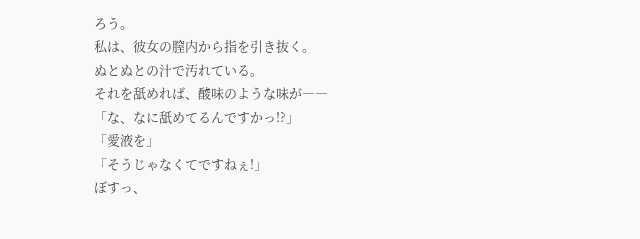ろう。
私は、彼女の膣内から指を引き抜く。
ぬとぬとの汁で汚れている。
それを舐めれば、酸味のような味が――
「な、なに舐めてるんですかっ!?」
「愛液を」
「そうじゃなくてですねぇ!」
ぼすっ、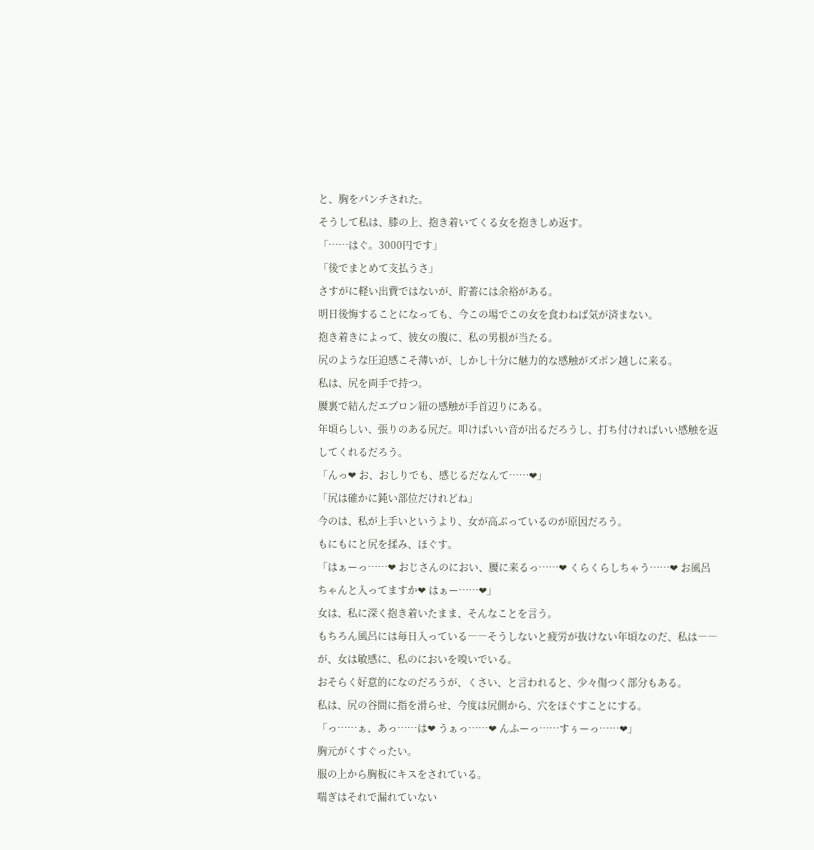と、胸をパンチされた。
そうして私は、膝の上、抱き着いてくる女を抱きしめ返す。
「……はぐ。3000円です」
「後でまとめて支払うさ」
さすがに軽い出費ではないが、貯蓄には余裕がある。
明日後悔することになっても、今この場でこの女を食わねば気が済まない。
抱き着きによって、彼女の腹に、私の男根が当たる。
尻のような圧迫感こそ薄いが、しかし十分に魅力的な感触がズボン越しに来る。
私は、尻を両手で持つ。
腰裏で結んだエプロン紐の感触が手首辺りにある。
年頃らしい、張りのある尻だ。叩けばいい音が出るだろうし、打ち付ければいい感触を返してくれるだろう。
「んっ❤ お、おしりでも、感じるだなんて……❤」
「尻は確かに鈍い部位だけれどね」
今のは、私が上手いというより、女が高ぶっているのが原因だろう。
もにもにと尻を揉み、ほぐす。
「はぁーっ……❤ おじさんのにおい、腰に来るっ……❤ くらくらしちゃう……❤ お風呂ちゃんと入ってますか❤ はぁー……❤」
女は、私に深く抱き着いたまま、そんなことを言う。
もちろん風呂には毎日入っている――そうしないと疲労が抜けない年頃なのだ、私は――が、女は敏感に、私のにおいを嗅いでいる。
おそらく好意的になのだろうが、くさい、と言われると、少々傷つく部分もある。
私は、尻の谷間に指を滑らせ、今度は尻側から、穴をほぐすことにする。
「っ……ぁ、あっ……は❤ うぁっ……❤ んふーっ……すぅーっ……❤」
胸元がくすぐったい。
服の上から胸板にキスをされている。
喘ぎはそれで漏れていない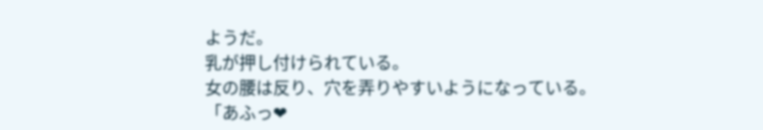ようだ。
乳が押し付けられている。
女の腰は反り、穴を弄りやすいようになっている。
「あふっ❤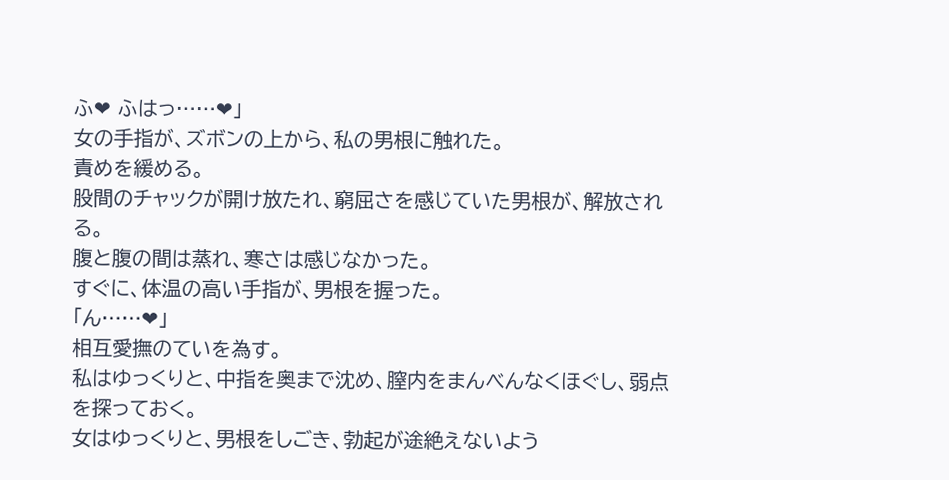ふ❤ ふはっ……❤」
女の手指が、ズボンの上から、私の男根に触れた。
責めを緩める。
股間のチャックが開け放たれ、窮屈さを感じていた男根が、解放される。
腹と腹の間は蒸れ、寒さは感じなかった。
すぐに、体温の高い手指が、男根を握った。
「ん……❤」
相互愛撫のていを為す。
私はゆっくりと、中指を奥まで沈め、膣内をまんべんなくほぐし、弱点を探っておく。
女はゆっくりと、男根をしごき、勃起が途絶えないよう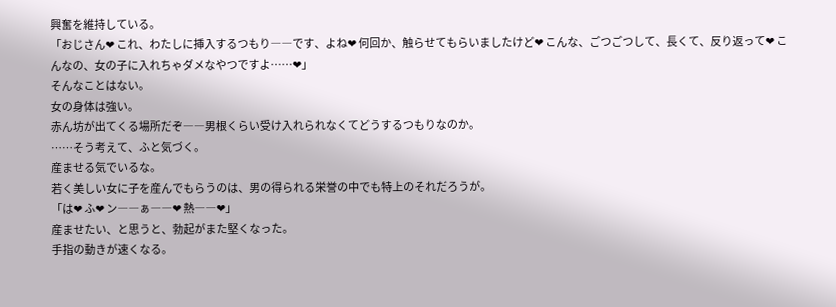興奮を維持している。
「おじさん❤ これ、わたしに挿入するつもり――です、よね❤ 何回か、触らせてもらいましたけど❤ こんな、ごつごつして、長くて、反り返って❤ こんなの、女の子に入れちゃダメなやつですよ……❤」
そんなことはない。
女の身体は強い。
赤ん坊が出てくる場所だぞ――男根くらい受け入れられなくてどうするつもりなのか。
……そう考えて、ふと気づく。
産ませる気でいるな。
若く美しい女に子を産んでもらうのは、男の得られる栄誉の中でも特上のそれだろうが。
「は❤ ふ❤ ン――ぁ――❤ 熱――❤」
産ませたい、と思うと、勃起がまた堅くなった。
手指の動きが速くなる。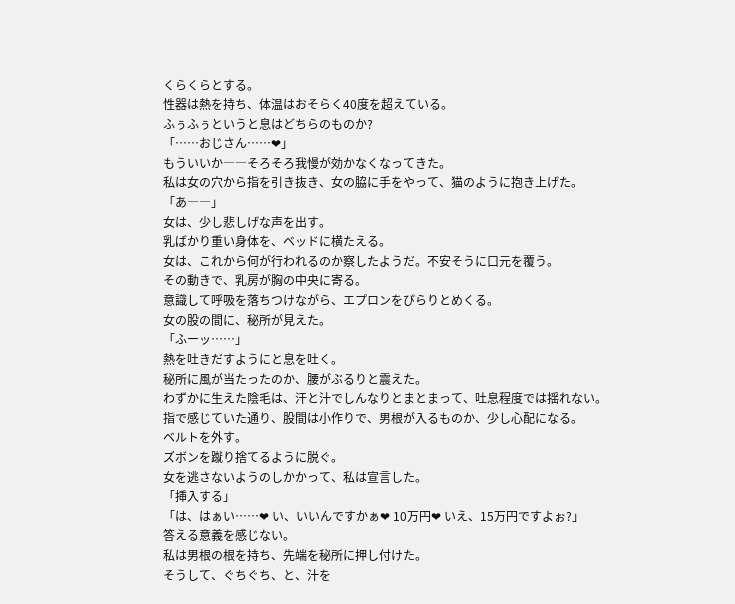くらくらとする。
性器は熱を持ち、体温はおそらく40度を超えている。
ふぅふぅというと息はどちらのものか?
「……おじさん……❤」
もういいか――そろそろ我慢が効かなくなってきた。
私は女の穴から指を引き抜き、女の脇に手をやって、猫のように抱き上げた。
「あ――」
女は、少し悲しげな声を出す。
乳ばかり重い身体を、ベッドに横たえる。
女は、これから何が行われるのか察したようだ。不安そうに口元を覆う。
その動きで、乳房が胸の中央に寄る。
意識して呼吸を落ちつけながら、エプロンをぴらりとめくる。
女の股の間に、秘所が見えた。
「ふーッ……」
熱を吐きだすようにと息を吐く。
秘所に風が当たったのか、腰がぶるりと震えた。
わずかに生えた陰毛は、汗と汁でしんなりとまとまって、吐息程度では揺れない。
指で感じていた通り、股間は小作りで、男根が入るものか、少し心配になる。
ベルトを外す。
ズボンを蹴り捨てるように脱ぐ。
女を逃さないようのしかかって、私は宣言した。
「挿入する」
「は、はぁい……❤ い、いいんですかぁ❤ 10万円❤ いえ、15万円ですよぉ?」
答える意義を感じない。
私は男根の根を持ち、先端を秘所に押し付けた。
そうして、ぐちぐち、と、汁を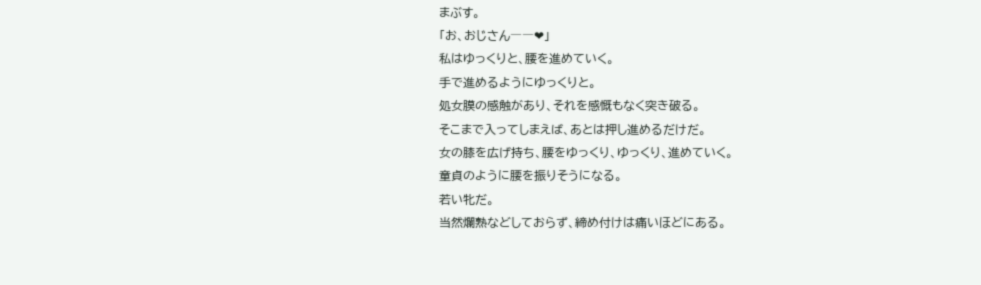まぶす。
「お、おじさん――❤」
私はゆっくりと、腰を進めていく。
手で進めるようにゆっくりと。
処女膜の感触があり、それを感慨もなく突き破る。
そこまで入ってしまえば、あとは押し進めるだけだ。
女の膝を広げ持ち、腰をゆっくり、ゆっくり、進めていく。
童貞のように腰を振りそうになる。
若い牝だ。
当然爛熟などしておらず、締め付けは痛いほどにある。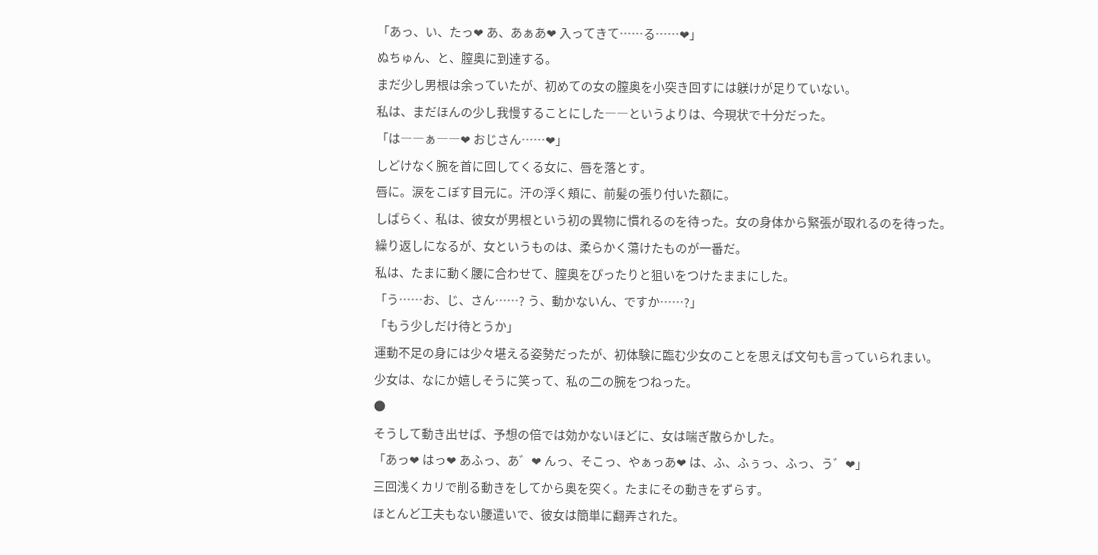「あっ、い、たっ❤ あ、あぁあ❤ 入ってきて……る……❤」
ぬちゅん、と、膣奥に到達する。
まだ少し男根は余っていたが、初めての女の膣奥を小突き回すには躾けが足りていない。
私は、まだほんの少し我慢することにした――というよりは、今現状で十分だった。
「は――ぁ――❤ おじさん……❤」
しどけなく腕を首に回してくる女に、唇を落とす。
唇に。涙をこぼす目元に。汗の浮く頬に、前髪の張り付いた額に。
しばらく、私は、彼女が男根という初の異物に慣れるのを待った。女の身体から緊張が取れるのを待った。
繰り返しになるが、女というものは、柔らかく蕩けたものが一番だ。
私は、たまに動く腰に合わせて、膣奥をぴったりと狙いをつけたままにした。
「う……お、じ、さん……? う、動かないん、ですか……?」
「もう少しだけ待とうか」
運動不足の身には少々堪える姿勢だったが、初体験に臨む少女のことを思えば文句も言っていられまい。
少女は、なにか嬉しそうに笑って、私の二の腕をつねった。
●
そうして動き出せば、予想の倍では効かないほどに、女は喘ぎ散らかした。
「あっ❤ はっ❤ あふっ、あ゛❤ んっ、そこっ、やぁっあ❤ は、ふ、ふぅっ、ふっ、う゛❤」
三回浅くカリで削る動きをしてから奥を突く。たまにその動きをずらす。
ほとんど工夫もない腰遣いで、彼女は簡単に翻弄された。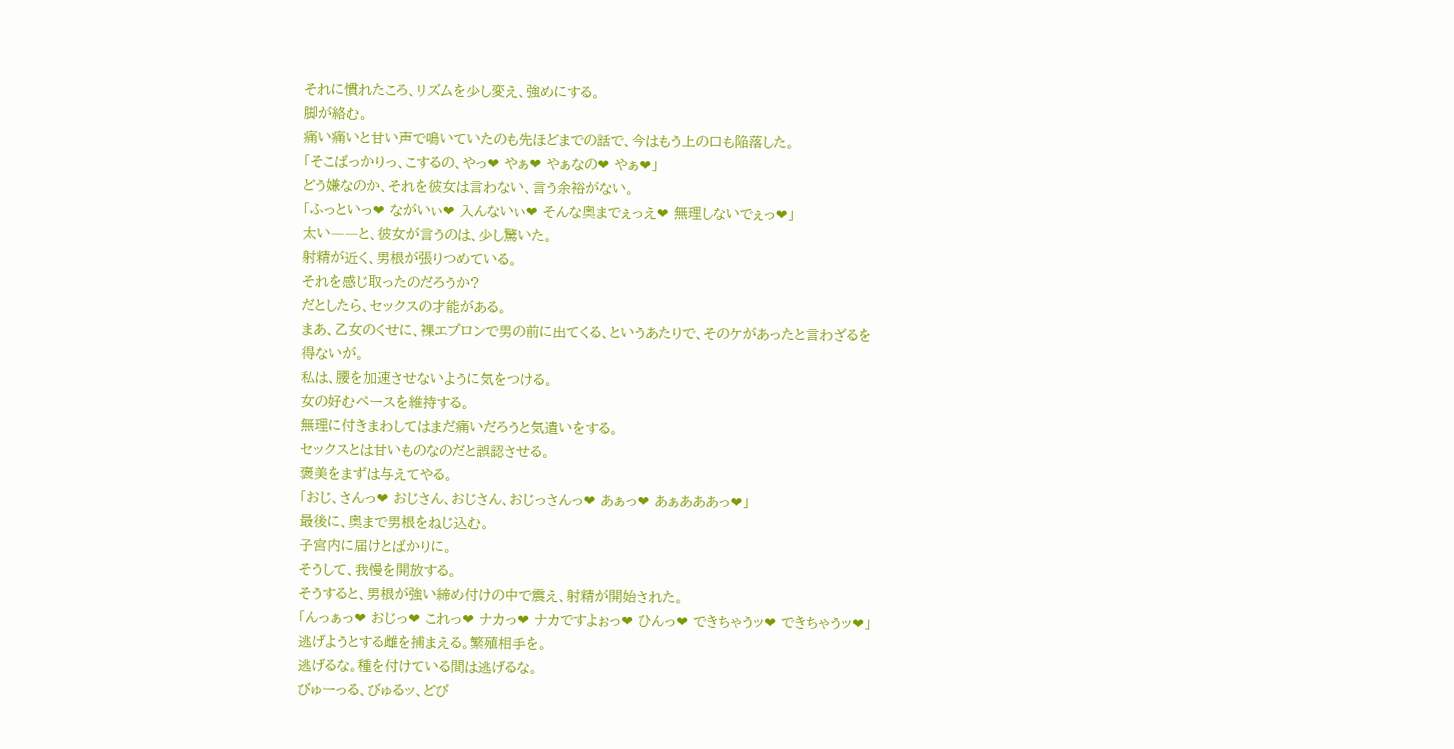それに慣れたころ、リズムを少し変え、強めにする。
脚が絡む。
痛い痛いと甘い声で鳴いていたのも先ほどまでの話で、今はもう上の口も陥落した。
「そこばっかりっ、こするの、やっ❤ やぁ❤ やぁなの❤ やぁ❤」
どう嫌なのか、それを彼女は言わない、言う余裕がない。
「ふっといっ❤ ながいぃ❤ 入んないぃ❤ そんな奥までぇっえ❤ 無理しないでぇっ❤」
太い――と、彼女が言うのは、少し驚いた。
射精が近く、男根が張りつめている。
それを感じ取ったのだろうか?
だとしたら、セックスの才能がある。
まあ、乙女のくせに、裸エプロンで男の前に出てくる、というあたりで、そのケがあったと言わざるを得ないが。
私は、腰を加速させないように気をつける。
女の好むペースを維持する。
無理に付きまわしてはまだ痛いだろうと気遣いをする。
セックスとは甘いものなのだと誤認させる。
褒美をまずは与えてやる。
「おじ、さんっ❤ おじさん、おじさん、おじっさんっ❤ あぁっ❤ あぁあああっ❤」
最後に、奥まで男根をねじ込む。
子宮内に届けとばかりに。
そうして、我慢を開放する。
そうすると、男根が強い締め付けの中で震え、射精が開始された。
「んっぁっ❤ おじっ❤ これっ❤ ナカっ❤ ナカですよぉっ❤ ひんっ❤ できちゃうッ❤ できちゃうッ❤」
逃げようとする雌を捕まえる。繁殖相手を。
逃げるな。種を付けている間は逃げるな。
びゅーっる、びゅるッ、どび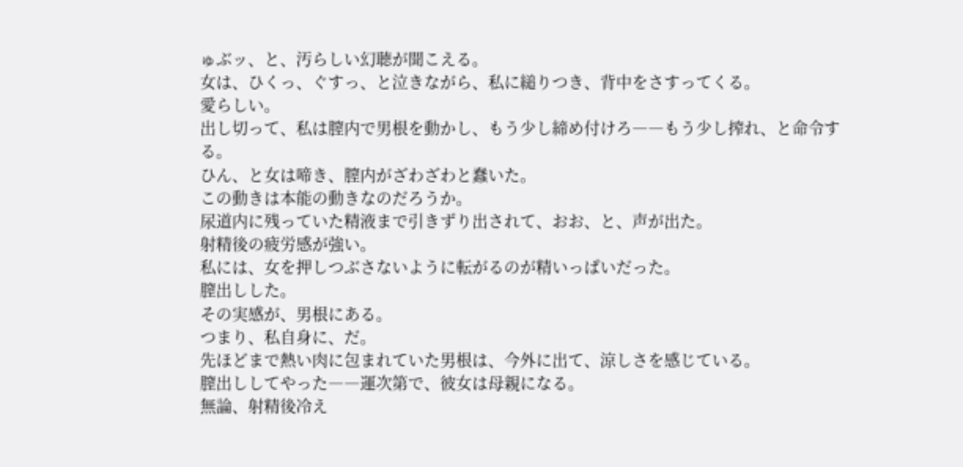ゅぶッ、と、汚らしい幻聴が聞こえる。
女は、ひくっ、ぐすっ、と泣きながら、私に縋りつき、背中をさすってくる。
愛らしい。
出し切って、私は膣内で男根を動かし、もう少し締め付けろ――もう少し搾れ、と命令する。
ひん、と女は啼き、膣内がざわざわと蠢いた。
この動きは本能の動きなのだろうか。
尿道内に残っていた精液まで引きずり出されて、おお、と、声が出た。
射精後の疲労感が強い。
私には、女を押しつぶさないように転がるのが精いっぱいだった。
膣出しした。
その実感が、男根にある。
つまり、私自身に、だ。
先ほどまで熱い肉に包まれていた男根は、今外に出て、涼しさを感じている。
膣出ししてやった――運次第で、彼女は母親になる。
無論、射精後冷え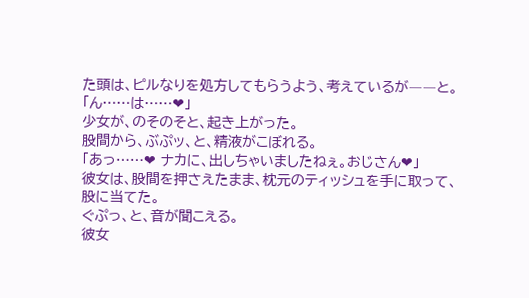た頭は、ピルなりを処方してもらうよう、考えているが――と。
「ん……は……❤」
少女が、のそのそと、起き上がった。
股間から、ぶぷッ、と、精液がこぼれる。
「あっ……❤ ナカに、出しちゃいましたねぇ。おじさん❤」
彼女は、股間を押さえたまま、枕元のティッシュを手に取って、股に当てた。
ぐぷっ、と、音が聞こえる。
彼女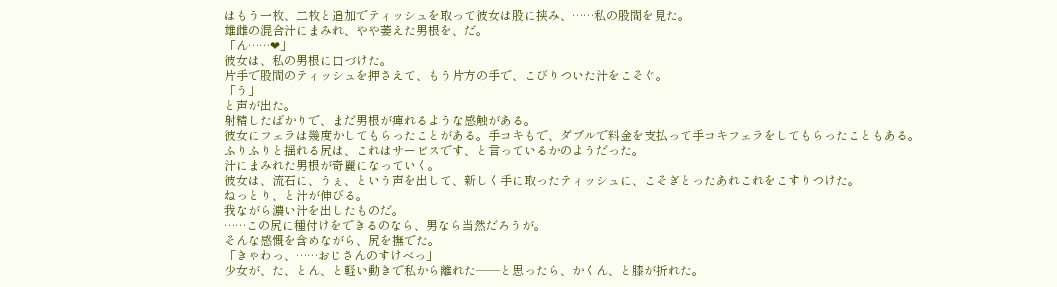はもう一枚、二枚と追加でティッシュを取って彼女は股に挟み、……私の股間を見た。
雄雌の混合汁にまみれ、やや萎えた男根を、だ。
「ん……❤」
彼女は、私の男根に口づけた。
片手で股間のティッシュを押さえて、もう片方の手で、こびりついた汁をこそぐ。
「う」
と声が出た。
射精したばかりで、まだ男根が痺れるような感触がある。
彼女にフェラは幾度かしてもらったことがある。手コキもで、ダブルで料金を支払って手コキフェラをしてもらったこともある。
ふりふりと揺れる尻は、これはサービスです、と言っているかのようだった。
汁にまみれた男根が奇麗になっていく。
彼女は、流石に、うぇ、という声を出して、新しく手に取ったティッシュに、こそぎとったあれこれをこすりつけた。
ねっとり、と汁が伸びる。
我ながら濃い汁を出したものだ。
……この尻に種付けをできるのなら、男なら当然だろうが。
そんな感慨を含めながら、尻を撫でた。
「きゃわっ、……おじさんのすけべっ」
少女が、た、とん、と軽い動きで私から離れた――と思ったら、かくん、と膝が折れた。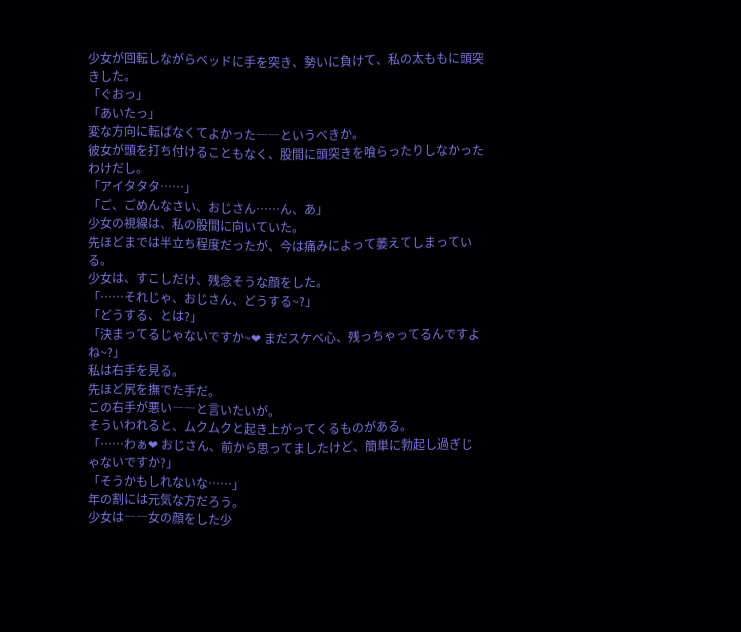少女が回転しながらベッドに手を突き、勢いに負けて、私の太ももに頭突きした。
「ぐおっ」
「あいたっ」
変な方向に転ばなくてよかった――というべきか。
彼女が頭を打ち付けることもなく、股間に頭突きを喰らったりしなかったわけだし。
「アイタタタ……」
「ご、ごめんなさい、おじさん……ん、あ」
少女の視線は、私の股間に向いていた。
先ほどまでは半立ち程度だったが、今は痛みによって萎えてしまっている。
少女は、すこしだけ、残念そうな顔をした。
「……それじゃ、おじさん、どうする~?」
「どうする、とは?」
「決まってるじゃないですか~❤ まだスケベ心、残っちゃってるんですよね~?」
私は右手を見る。
先ほど尻を撫でた手だ。
この右手が悪い――と言いたいが。
そういわれると、ムクムクと起き上がってくるものがある。
「……わぁ❤ おじさん、前から思ってましたけど、簡単に勃起し過ぎじゃないですか?」
「そうかもしれないな……」
年の割には元気な方だろう。
少女は――女の顔をした少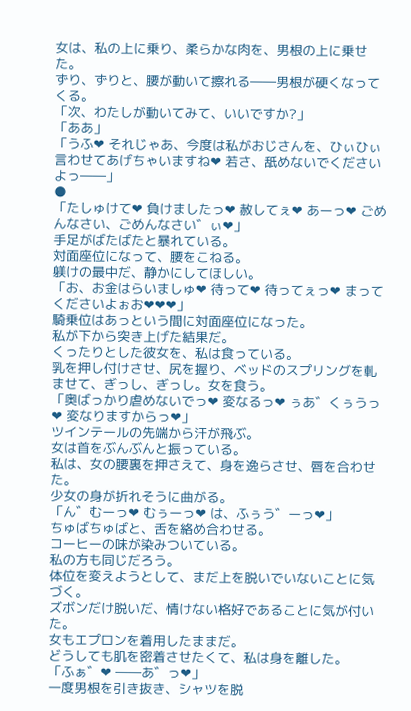女は、私の上に乗り、柔らかな肉を、男根の上に乗せた。
ずり、ずりと、腰が動いて擦れる――男根が硬くなってくる。
「次、わたしが動いてみて、いいですか?」
「ああ」
「うふ❤ それじゃあ、今度は私がおじさんを、ひぃひぃ言わせてあげちゃいますね❤ 若さ、舐めないでくださいよっ――」
●
「たしゅけて❤ 負けましたっ❤ 赦してぇ❤ あーっ❤ ごめんなさい、ごめんなさい゛ぃ❤」
手足がばたばたと暴れている。
対面座位になって、腰をこねる。
躾けの最中だ、静かにしてほしい。
「お、お金はらいましゅ❤ 待って❤ 待ってぇっ❤ まってくださいよぉお❤❤❤」
騎乗位はあっという間に対面座位になった。
私が下から突き上げた結果だ。
くったりとした彼女を、私は食っている。
乳を押し付けさせ、尻を握り、ベッドのスプリングを軋ませて、ぎっし、ぎっし。女を食う。
「奥ばっかり虐めないでっ❤ 変なるっ❤ ぅあ゛くぅうっ❤ 変なりますからっ❤」
ツインテールの先端から汗が飛ぶ。
女は首をぶんぶんと振っている。
私は、女の腰裏を押さえて、身を逸らさせ、唇を合わせた。
少女の身が折れそうに曲がる。
「ん゛むーっ❤ むぅーっ❤ は、ふぅう゛ーっ❤」
ちゅばちゅばと、舌を絡め合わせる。
コーヒーの味が染みついている。
私の方も同じだろう。
体位を変えようとして、まだ上を脱いでいないことに気づく。
ズボンだけ脱いだ、情けない格好であることに気が付いた。
女もエプロンを着用したままだ。
どうしても肌を密着させたくて、私は身を離した。
「ふぁ゛❤ ――あ゛っ❤」
一度男根を引き抜き、シャツを脱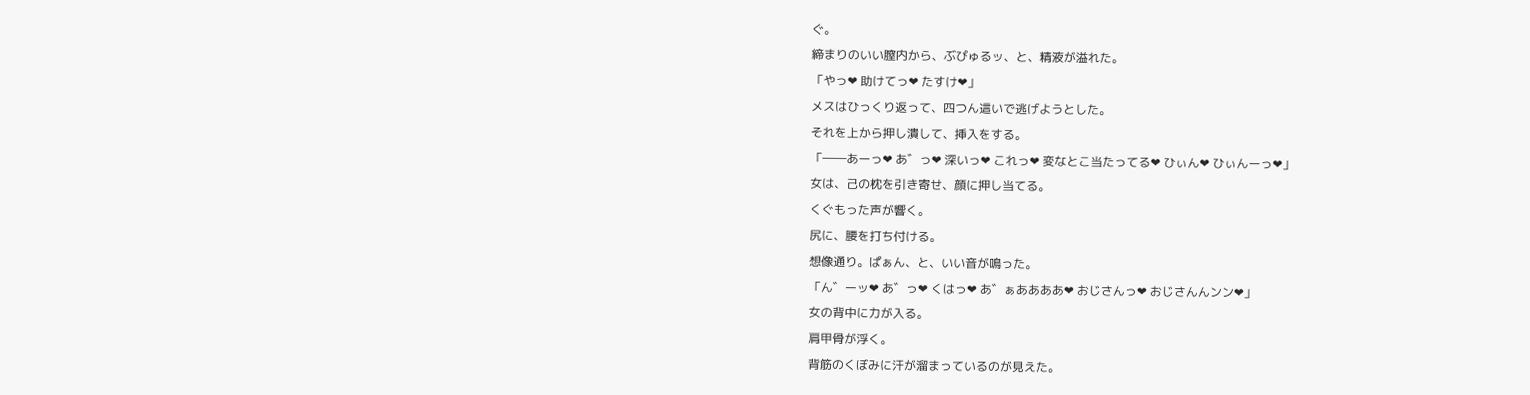ぐ。
締まりのいい膣内から、ぶぴゅるッ、と、精液が溢れた。
「やっ❤ 助けてっ❤ たすけ❤」
メスはひっくり返って、四つん這いで逃げようとした。
それを上から押し潰して、挿入をする。
「――あーっ❤ あ゛っ❤ 深いっ❤ これっ❤ 変なとこ当たってる❤ ひぃん❤ ひぃんーっ❤」
女は、己の枕を引き寄せ、顔に押し当てる。
くぐもった声が響く。
尻に、腰を打ち付ける。
想像通り。ぱぁん、と、いい音が鳴った。
「ん゛ーッ❤ あ゛っ❤ くはっ❤ あ゛ぁああああ❤ おじさんっ❤ おじさんんンン❤」
女の背中に力が入る。
肩甲骨が浮く。
背筋のくぼみに汗が溜まっているのが見えた。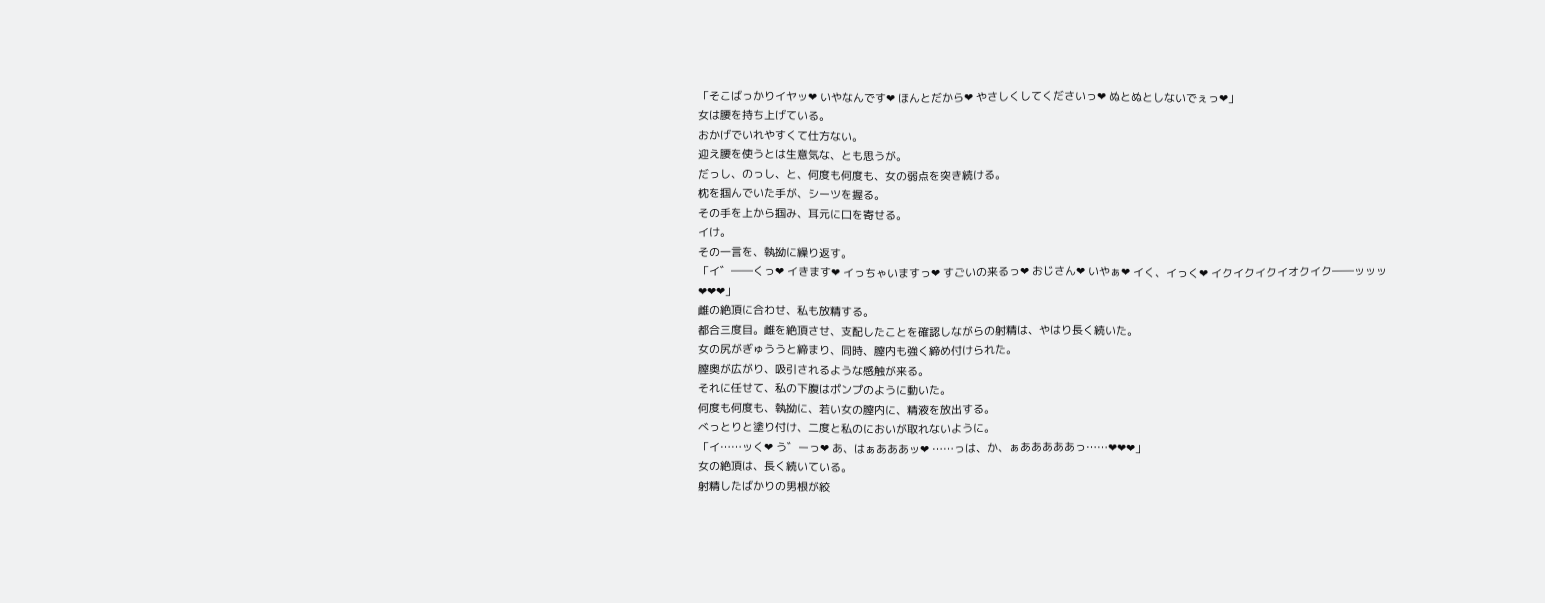「そこばっかりイヤッ❤ いやなんです❤ ほんとだから❤ やさしくしてくださいっ❤ ぬとぬとしないでぇっ❤」
女は腰を持ち上げている。
おかげでいれやすくて仕方ない。
迎え腰を使うとは生意気な、とも思うが。
だっし、のっし、と、何度も何度も、女の弱点を突き続ける。
枕を掴んでいた手が、シーツを握る。
その手を上から掴み、耳元に口を寄せる。
イけ。
その一言を、執拗に繰り返す。
「イ゛――くっ❤ イきます❤ イっちゃいますっ❤ すごいの来るっ❤ おじさん❤ いやぁ❤ イく、イっく❤ イクイクイクイオクイク――ッッッ❤❤❤」
雌の絶頂に合わせ、私も放精する。
都合三度目。雌を絶頂させ、支配したことを確認しながらの射精は、やはり長く続いた。
女の尻がぎゅううと締まり、同時、膣内も強く締め付けられた。
膣奥が広がり、吸引されるような感触が来る。
それに任せて、私の下腹はポンプのように動いた。
何度も何度も、執拗に、若い女の膣内に、精液を放出する。
べっとりと塗り付け、二度と私のにおいが取れないように。
「イ……ッく❤ う゛ーっ❤ あ、はぁあああッ❤ ……っは、か、ぁあああああっ……❤❤❤」
女の絶頂は、長く続いている。
射精したばかりの男根が絞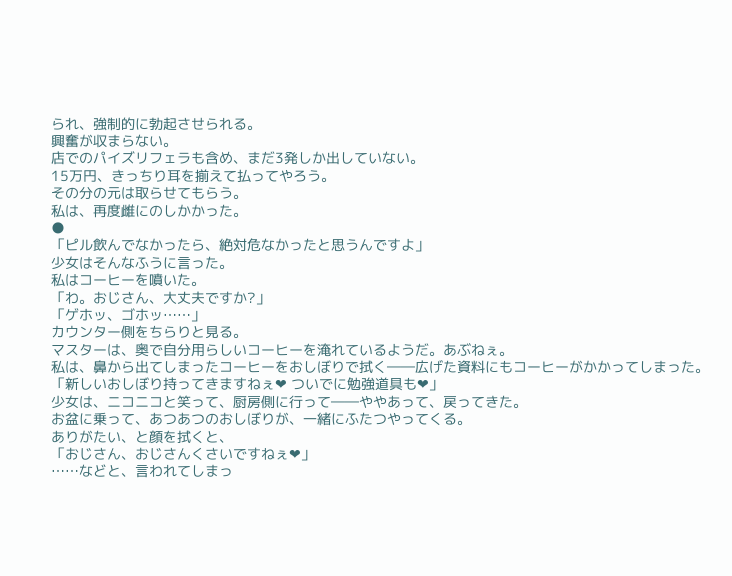られ、強制的に勃起させられる。
興奮が収まらない。
店でのパイズリフェラも含め、まだ3発しか出していない。
15万円、きっちり耳を揃えて払ってやろう。
その分の元は取らせてもらう。
私は、再度雌にのしかかった。
●
「ピル飲んでなかったら、絶対危なかったと思うんですよ」
少女はそんなふうに言った。
私はコーヒーを噴いた。
「わ。おじさん、大丈夫ですか?」
「ゲホッ、ゴホッ……」
カウンター側をちらりと見る。
マスターは、奥で自分用らしいコーヒーを淹れているようだ。あぶねぇ。
私は、鼻から出てしまったコーヒーをおしぼりで拭く――広げた資料にもコーヒーがかかってしまった。
「新しいおしぼり持ってきますねぇ❤ ついでに勉強道具も❤」
少女は、ニコニコと笑って、厨房側に行って――ややあって、戻ってきた。
お盆に乗って、あつあつのおしぼりが、一緒にふたつやってくる。
ありがたい、と顔を拭くと、
「おじさん、おじさんくさいですねぇ❤」
……などと、言われてしまっ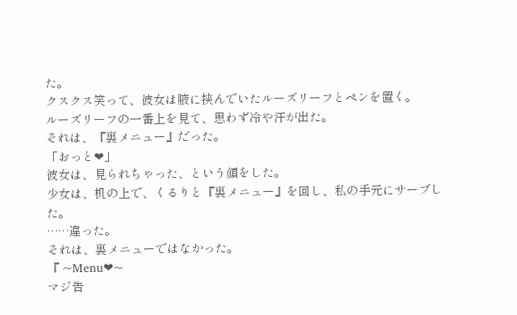た。
クスクス笑って、彼女は腋に挟んでいたルーズリーフとペンを置く。
ルーズリーフの一番上を見て、思わず冷や汗が出た。
それは、『裏メニュー』だった。
「おっと❤」
彼女は、見られちゃった、という顔をした。
少女は、机の上で、くるりと『裏メニュー』を回し、私の手元にサーブした。
……違った。
それは、裏メニューではなかった。
『 ~Menu❤~
マジ告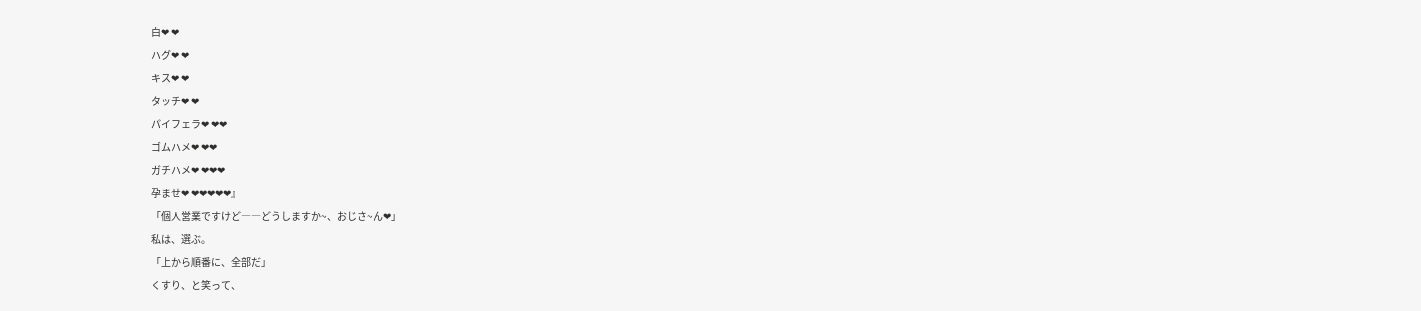白❤ ❤
ハグ❤ ❤
キス❤ ❤
タッチ❤ ❤
パイフェラ❤ ❤❤
ゴムハメ❤ ❤❤
ガチハメ❤ ❤❤❤
孕ませ❤ ❤❤❤❤❤』
「個人営業ですけど――どうしますか~、おじさ~ん❤」
私は、選ぶ。
「上から順番に、全部だ」
くすり、と笑って、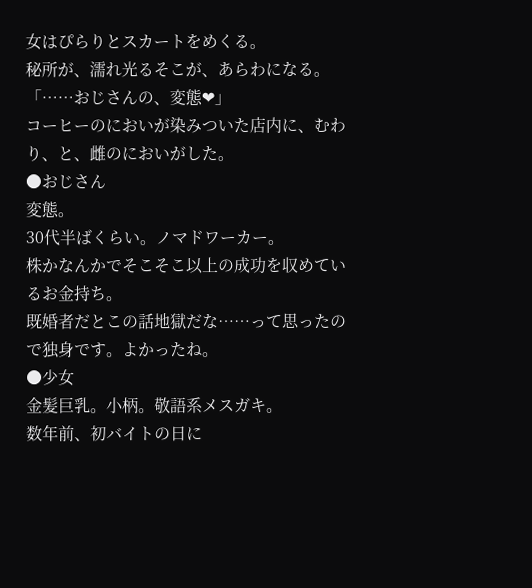女はぴらりとスカートをめくる。
秘所が、濡れ光るそこが、あらわになる。
「……おじさんの、変態❤」
コーヒーのにおいが染みついた店内に、むわり、と、雌のにおいがした。
●おじさん
変態。
30代半ばくらい。ノマドワーカー。
株かなんかでそこそこ以上の成功を収めているお金持ち。
既婚者だとこの話地獄だな……って思ったので独身です。よかったね。
●少女
金髪巨乳。小柄。敬語系メスガキ。
数年前、初バイトの日に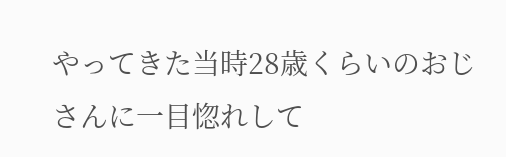やってきた当時28歳くらいのおじさんに一目惚れして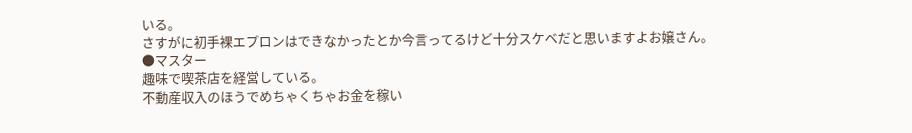いる。
さすがに初手裸エプロンはできなかったとか今言ってるけど十分スケベだと思いますよお嬢さん。
●マスター
趣味で喫茶店を経営している。
不動産収入のほうでめちゃくちゃお金を稼い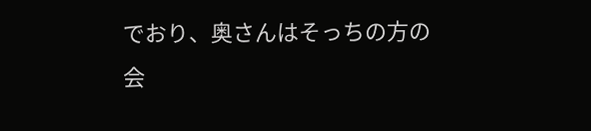でおり、奥さんはそっちの方の会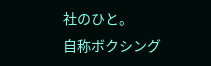社のひと。
自称ボクシング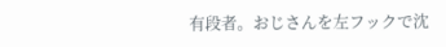有段者。おじさんを左フックで沈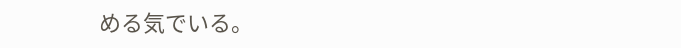める気でいる。